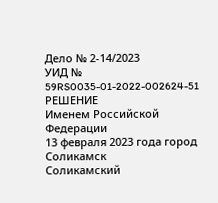Дело № 2-14/2023
УИД № 59RS0035-01-2022-002624-51
РЕШЕНИЕ
Именем Российской Федерации
13 февраля 2023 года город Соликамск
Соликамский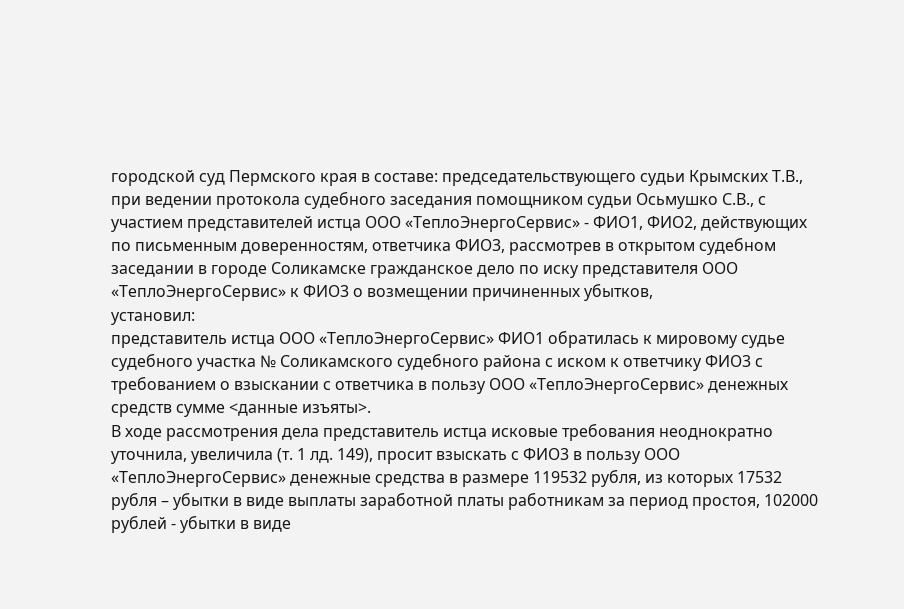городской суд Пермского края в составе: председательствующего судьи Крымских Т.В., при ведении протокола судебного заседания помощником судьи Осьмушко С.В., с участием представителей истца ООО «ТеплоЭнергоСервис» - ФИО1, ФИО2, действующих по письменным доверенностям, ответчика ФИО3, рассмотрев в открытом судебном заседании в городе Соликамске гражданское дело по иску представителя ООО «ТеплоЭнергоСервис» к ФИО3 о возмещении причиненных убытков,
установил:
представитель истца ООО «ТеплоЭнергоСервис» ФИО1 обратилась к мировому судье судебного участка № Соликамского судебного района с иском к ответчику ФИО3 с требованием о взыскании с ответчика в пользу ООО «ТеплоЭнергоСервис» денежных средств сумме <данные изъяты>.
В ходе рассмотрения дела представитель истца исковые требования неоднократно уточнила, увеличила (т. 1 лд. 149), просит взыскать с ФИО3 в пользу ООО «ТеплоЭнергоСервис» денежные средства в размере 119532 рубля, из которых 17532 рубля – убытки в виде выплаты заработной платы работникам за период простоя, 102000 рублей - убытки в виде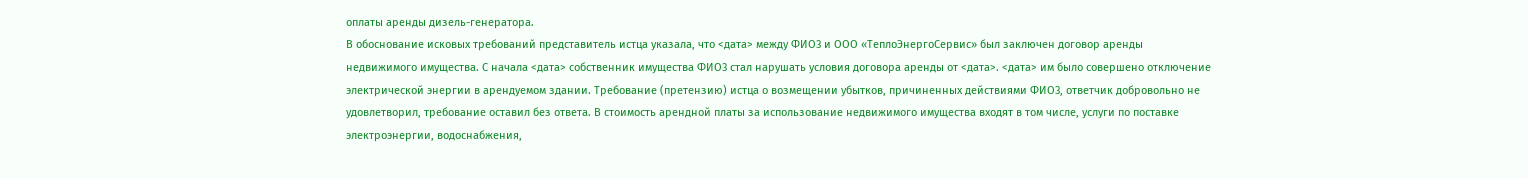оплаты аренды дизель-генератора.
В обоснование исковых требований представитель истца указала, что <дата> между ФИО3 и ООО «ТеплоЭнергоСервис» был заключен договор аренды недвижимого имущества. С начала <дата> собственник имущества ФИО3 стал нарушать условия договора аренды от <дата>. <дата> им было совершено отключение электрической энергии в арендуемом здании. Требование (претензию) истца о возмещении убытков, причиненных действиями ФИО3, ответчик добровольно не удовлетворил, требование оставил без ответа. В стоимость арендной платы за использование недвижимого имущества входят в том числе, услуги по поставке электроэнергии, водоснабжения,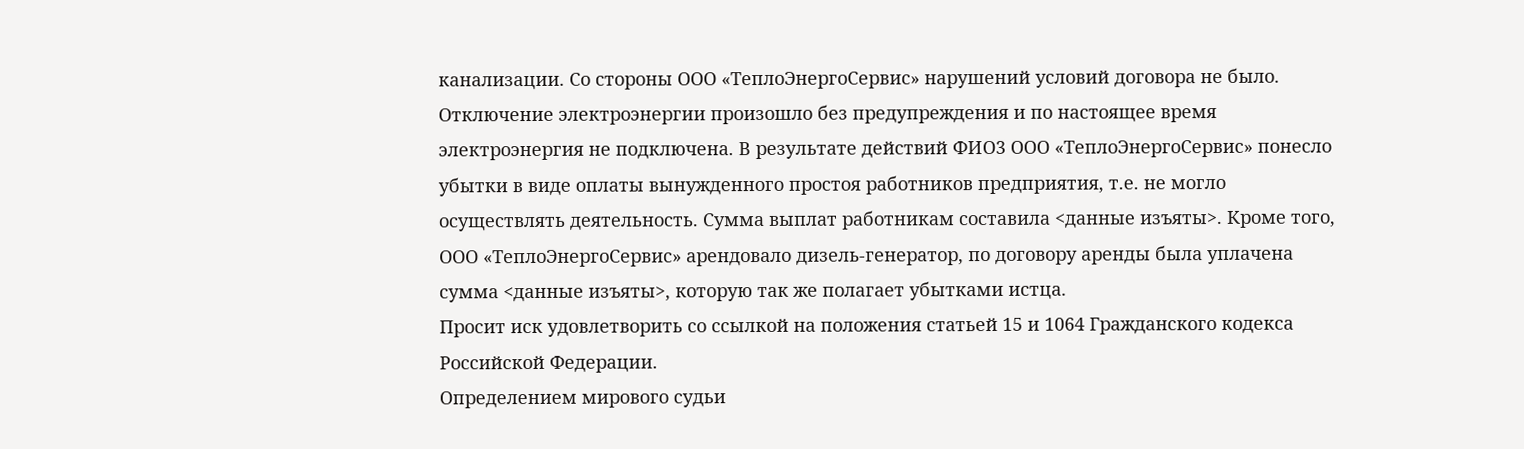канализации. Со стороны ООО «ТеплоЭнергоСервис» нарушений условий договора не было. Отключение электроэнергии произошло без предупреждения и по настоящее время электроэнергия не подключена. В результате действий ФИО3 ООО «ТеплоЭнергоСервис» понесло убытки в виде оплаты вынужденного простоя работников предприятия, т.е. не могло осуществлять деятельность. Сумма выплат работникам составила <данные изъяты>. Кроме того, ООО «ТеплоЭнергоСервис» арендовало дизель-генератор, по договору аренды была уплачена сумма <данные изъяты>, которую так же полагает убытками истца.
Просит иск удовлетворить со ссылкой на положения статьей 15 и 1064 Гражданского кодекса Российской Федерации.
Определением мирового судьи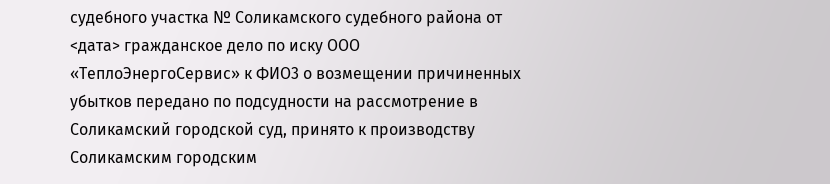судебного участка № Соликамского судебного района от <дата> гражданское дело по иску ООО «ТеплоЭнергоСервис» к ФИО3 о возмещении причиненных убытков передано по подсудности на рассмотрение в Соликамский городской суд, принято к производству Соликамским городским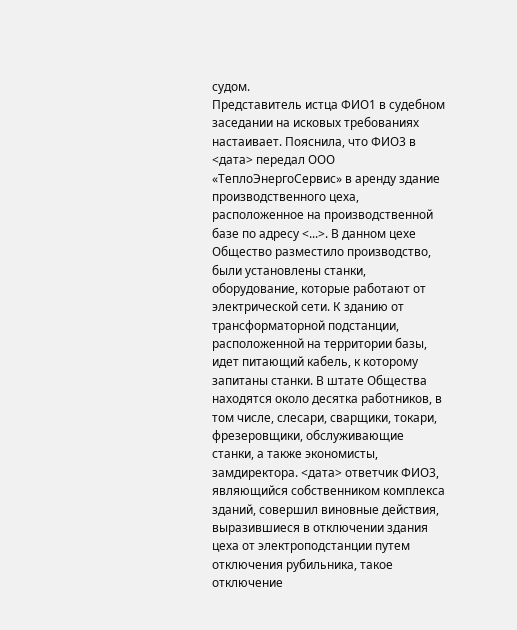судом.
Представитель истца ФИО1 в судебном заседании на исковых требованиях настаивает. Пояснила, что ФИО3 в <дата> передал ООО «ТеплоЭнергоСервис» в аренду здание производственного цеха, расположенное на производственной базе по адресу <...>. В данном цехе Общество разместило производство, были установлены станки, оборудование, которые работают от электрической сети. К зданию от трансформаторной подстанции, расположенной на территории базы, идет питающий кабель, к которому запитаны станки. В штате Общества находятся около десятка работников, в том числе, слесари, сварщики, токари, фрезеровщики, обслуживающие станки, а также экономисты, замдиректора. <дата> ответчик ФИО3, являющийся собственником комплекса зданий, совершил виновные действия, выразившиеся в отключении здания цеха от электроподстанции путем отключения рубильника, такое отключение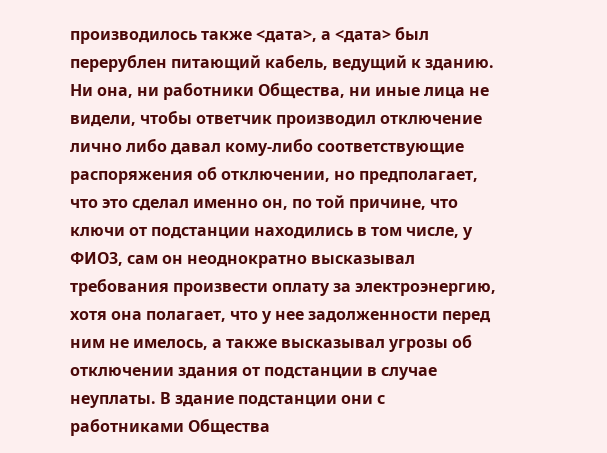производилось также <дата>, а <дата> был перерублен питающий кабель, ведущий к зданию. Ни она, ни работники Общества, ни иные лица не видели, чтобы ответчик производил отключение лично либо давал кому-либо соответствующие распоряжения об отключении, но предполагает, что это сделал именно он, по той причине, что ключи от подстанции находились в том числе, у ФИО3, сам он неоднократно высказывал требования произвести оплату за электроэнергию, хотя она полагает, что у нее задолженности перед ним не имелось, а также высказывал угрозы об отключении здания от подстанции в случае неуплаты. В здание подстанции они с работниками Общества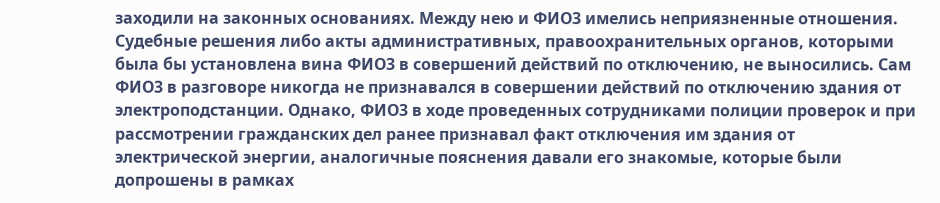заходили на законных основаниях. Между нею и ФИО3 имелись неприязненные отношения. Судебные решения либо акты административных, правоохранительных органов, которыми была бы установлена вина ФИО3 в совершений действий по отключению, не выносились. Сам ФИО3 в разговоре никогда не признавался в совершении действий по отключению здания от электроподстанции. Однако, ФИО3 в ходе проведенных сотрудниками полиции проверок и при рассмотрении гражданских дел ранее признавал факт отключения им здания от электрической энергии, аналогичные пояснения давали его знакомые, которые были допрошены в рамках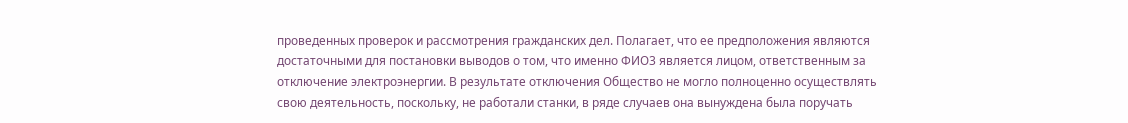проведенных проверок и рассмотрения гражданских дел. Полагает, что ее предположения являются достаточными для постановки выводов о том, что именно ФИО3 является лицом, ответственным за отключение электроэнергии. В результате отключения Общество не могло полноценно осуществлять свою деятельность, поскольку, не работали станки, в ряде случаев она вынуждена была поручать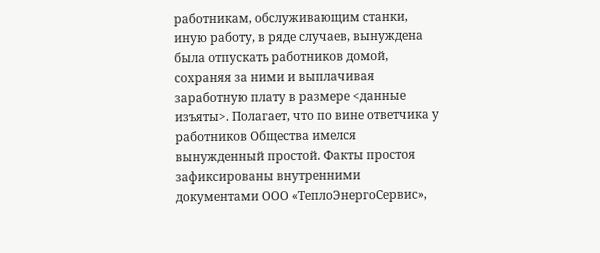работникам, обслуживающим станки, иную работу, в ряде случаев, вынуждена была отпускать работников домой, сохраняя за ними и выплачивая заработную плату в размере <данные изъяты>. Полагает, что по вине ответчика у работников Общества имелся вынужденный простой. Факты простоя зафиксированы внутренними документами ООО «ТеплоЭнергоСервис»,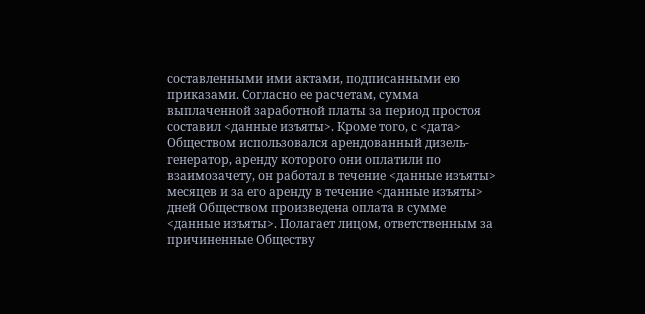составленными ими актами, подписанными ею приказами. Согласно ее расчетам, сумма выплаченной заработной платы за период простоя составил <данные изъяты>. Кроме того, с <дата> Обществом использовался арендованный дизель-генератор, аренду которого они оплатили по взаимозачету, он работал в течение <данные изъяты> месяцев и за его аренду в течение <данные изъяты> дней Обществом произведена оплата в сумме <данные изъяты>. Полагает лицом, ответственным за причиненные Обществу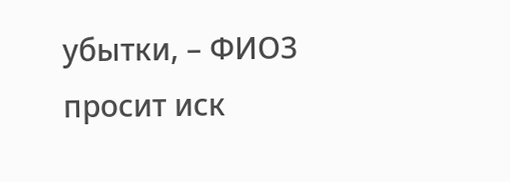убытки, – ФИО3 просит иск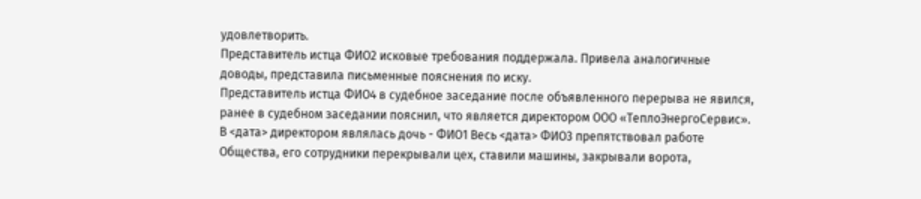удовлетворить.
Представитель истца ФИО2 исковые требования поддержала. Привела аналогичные доводы, представила письменные пояснения по иску.
Представитель истца ФИО4 в судебное заседание после объявленного перерыва не явился, ранее в судебном заседании пояснил, что является директором ООО «ТеплоЭнергоСервис». В <дата> директором являлась дочь - ФИО1 Весь <дата> ФИО3 препятствовал работе Общества, его сотрудники перекрывали цех, ставили машины, закрывали ворота,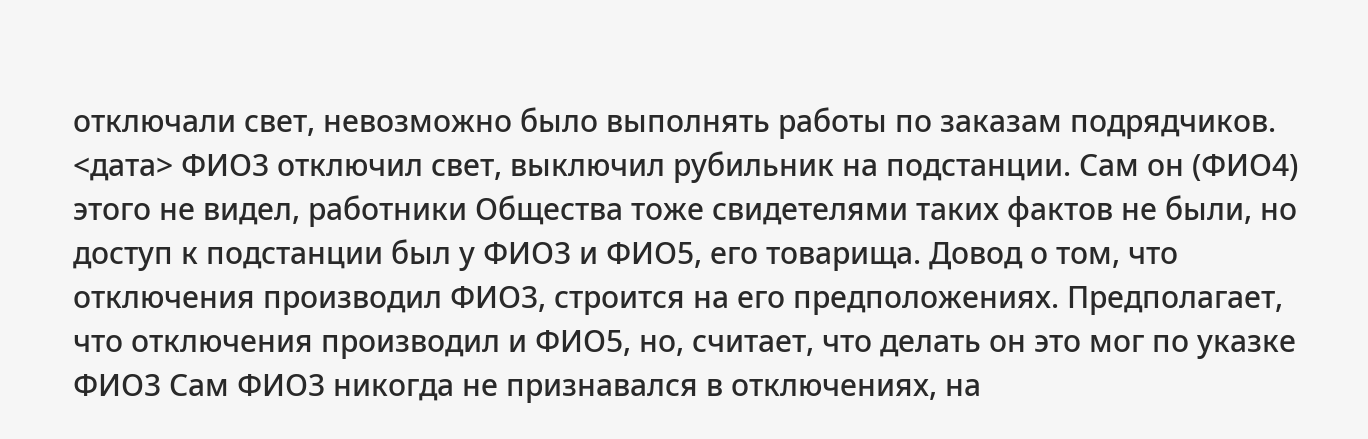отключали свет, невозможно было выполнять работы по заказам подрядчиков. <дата> ФИО3 отключил свет, выключил рубильник на подстанции. Сам он (ФИО4) этого не видел, работники Общества тоже свидетелями таких фактов не были, но доступ к подстанции был у ФИО3 и ФИО5, его товарища. Довод о том, что отключения производил ФИО3, строится на его предположениях. Предполагает, что отключения производил и ФИО5, но, считает, что делать он это мог по указке ФИО3 Сам ФИО3 никогда не признавался в отключениях, на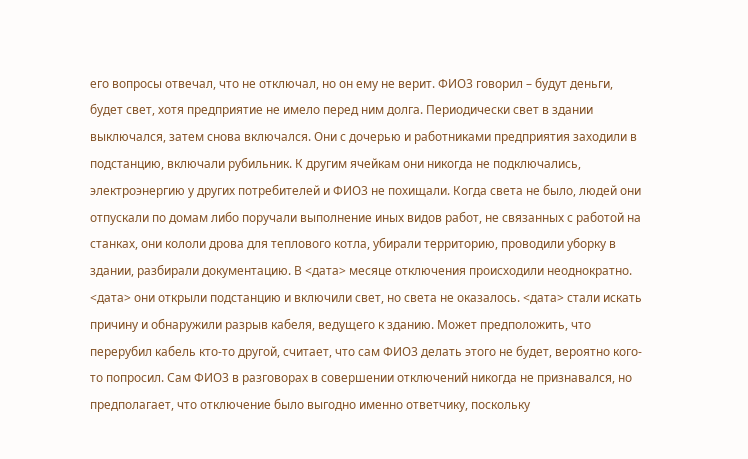его вопросы отвечал, что не отключал, но он ему не верит. ФИО3 говорил – будут деньги, будет свет, хотя предприятие не имело перед ним долга. Периодически свет в здании выключался, затем снова включался. Они с дочерью и работниками предприятия заходили в подстанцию, включали рубильник. К другим ячейкам они никогда не подключались, электроэнергию у других потребителей и ФИО3 не похищали. Когда света не было, людей они отпускали по домам либо поручали выполнение иных видов работ, не связанных с работой на станках, они кололи дрова для теплового котла, убирали территорию, проводили уборку в здании, разбирали документацию. В <дата> месяце отключения происходили неоднократно. <дата> они открыли подстанцию и включили свет, но света не оказалось. <дата> стали искать причину и обнаружили разрыв кабеля, ведущего к зданию. Может предположить, что перерубил кабель кто-то другой, считает, что сам ФИО3 делать этого не будет, вероятно кого-то попросил. Сам ФИО3 в разговорах в совершении отключений никогда не признавался, но предполагает, что отключение было выгодно именно ответчику, поскольку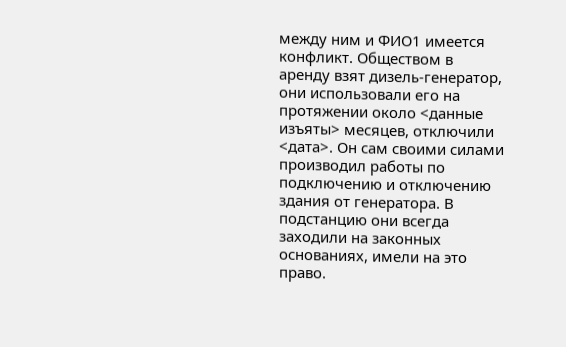между ним и ФИО1 имеется конфликт. Обществом в аренду взят дизель-генератор, они использовали его на протяжении около <данные изъяты> месяцев, отключили <дата>. Он сам своими силами производил работы по подключению и отключению здания от генератора. В подстанцию они всегда заходили на законных основаниях, имели на это право.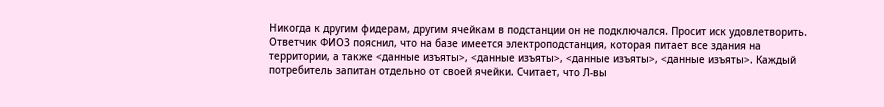Никогда к другим фидерам, другим ячейкам в подстанции он не подключался. Просит иск удовлетворить.
Ответчик ФИО3 пояснил, что на базе имеется электроподстанция, которая питает все здания на территории, а также <данные изъяты>, <данные изъяты>, <данные изъяты>, <данные изъяты>. Каждый потребитель запитан отдельно от своей ячейки. Считает, что Л-вы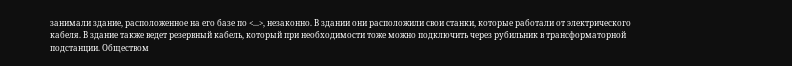занимали здание, расположенное на его базе по <...>, незаконно. В здании они расположили свои станки, которые работали от электрического кабеля. В здание также ведет резервный кабель, который при необходимости тоже можно подключить через рубильник в трансформаторной подстанции. Обществом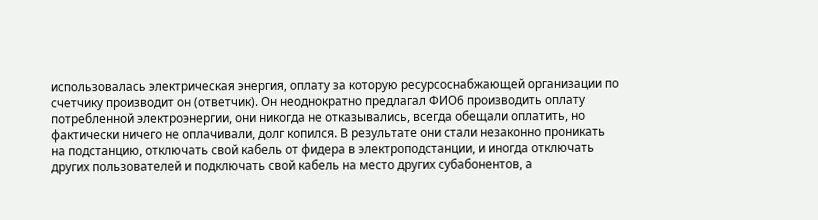использовалась электрическая энергия, оплату за которую ресурсоснабжающей организации по счетчику производит он (ответчик). Он неоднократно предлагал ФИО6 производить оплату потребленной электроэнергии, они никогда не отказывались, всегда обещали оплатить, но фактически ничего не оплачивали, долг копился. В результате они стали незаконно проникать на подстанцию, отключать свой кабель от фидера в электроподстанции, и иногда отключать других пользователей и подключать свой кабель на место других субабонентов, а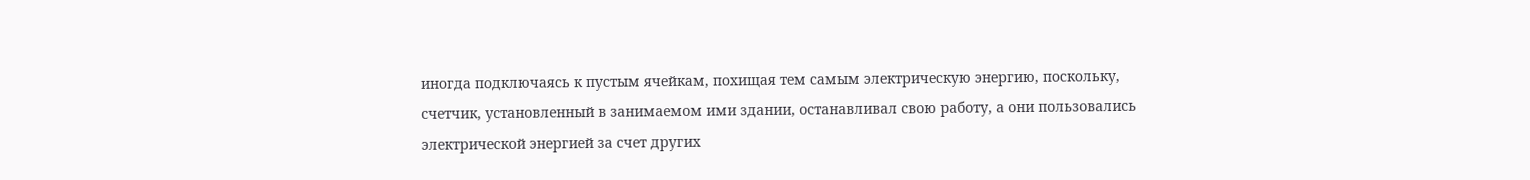иногда подключаясь к пустым ячейкам, похищая тем самым электрическую энергию, поскольку, счетчик, установленный в занимаемом ими здании, останавливал свою работу, а они пользовались электрической энергией за счет других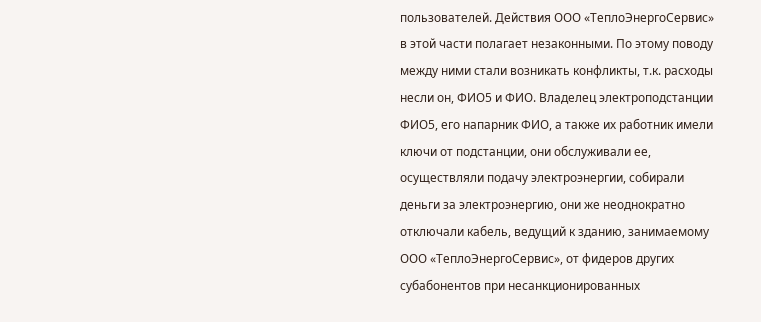пользователей. Действия ООО «ТеплоЭнергоСервис» в этой части полагает незаконными. По этому поводу между ними стали возникать конфликты, т.к. расходы несли он, ФИО5 и ФИО. Владелец электроподстанции ФИО5, его напарник ФИО, а также их работник имели ключи от подстанции, они обслуживали ее, осуществляли подачу электроэнергии, собирали деньги за электроэнергию, они же неоднократно отключали кабель, ведущий к зданию, занимаемому ООО «ТеплоЭнергоСервис», от фидеров других субабонентов при несанкционированных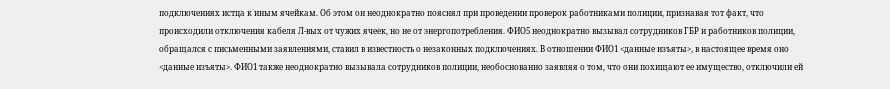подключениях истца к иным ячейкам. Об этом он неоднократно пояснял при проведении проверок работниками полиции, признавая тот факт, что происходили отключения кабеля Л-вых от чужих ячеек, но не от энергопотребления. ФИО5 неоднократно вызывал сотрудников ГБР и работников полиции, обращался с письменными заявлениями, ставил в известность о незаконных подключениях. В отношении ФИО1 <данные изъяты>, в настоящее время оно <данные изъяты>. ФИО1 также неоднократно вызывала сотрудников полиции, необоснованно заявляя о том, что они похищают ее имущество, отключили ей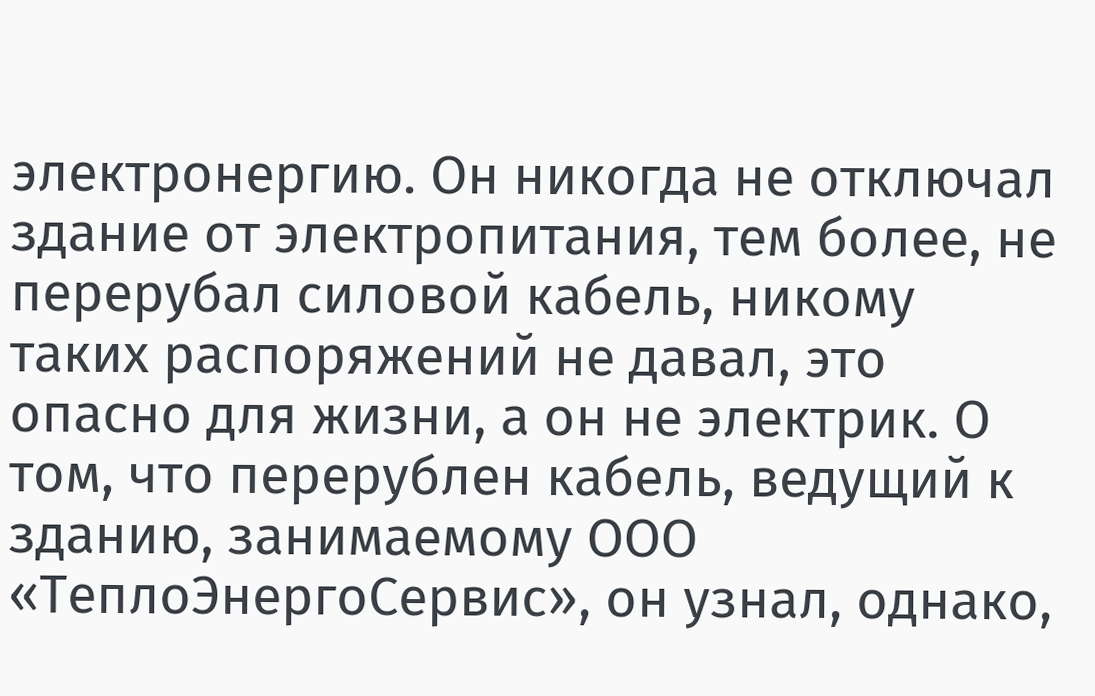электронергию. Он никогда не отключал здание от электропитания, тем более, не перерубал силовой кабель, никому таких распоряжений не давал, это опасно для жизни, а он не электрик. О том, что перерублен кабель, ведущий к зданию, занимаемому ООО «ТеплоЭнергоСервис», он узнал, однако,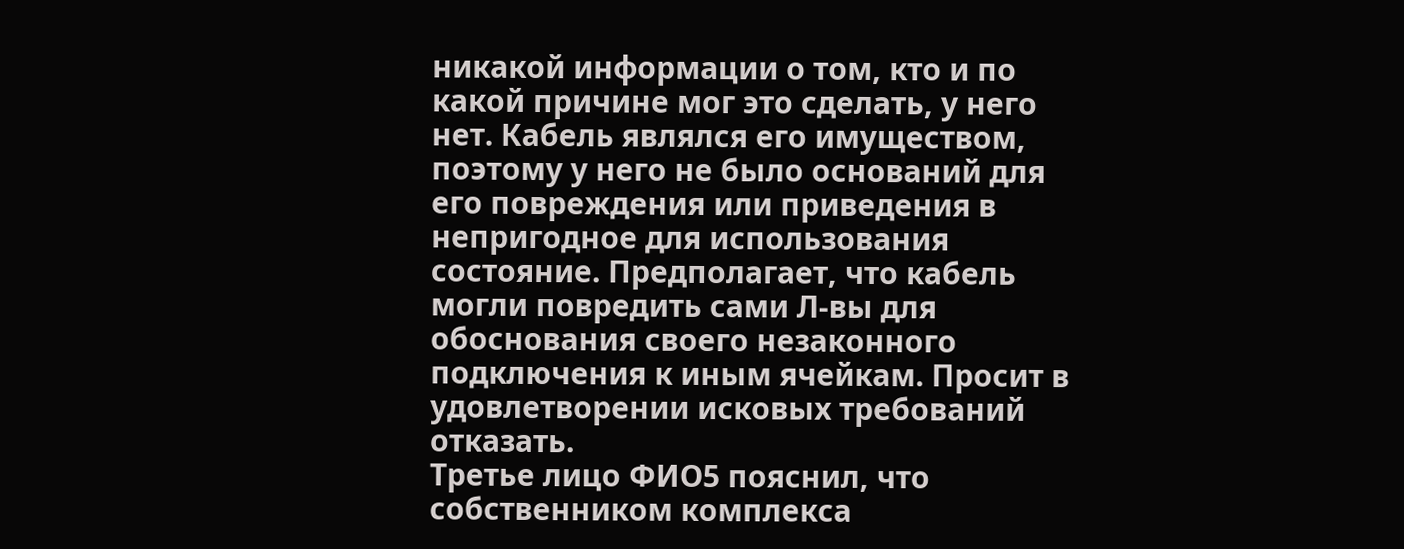никакой информации о том, кто и по какой причине мог это сделать, у него нет. Кабель являлся его имуществом, поэтому у него не было оснований для его повреждения или приведения в непригодное для использования состояние. Предполагает, что кабель могли повредить сами Л-вы для обоснования своего незаконного подключения к иным ячейкам. Просит в удовлетворении исковых требований отказать.
Третье лицо ФИО5 пояснил, что собственником комплекса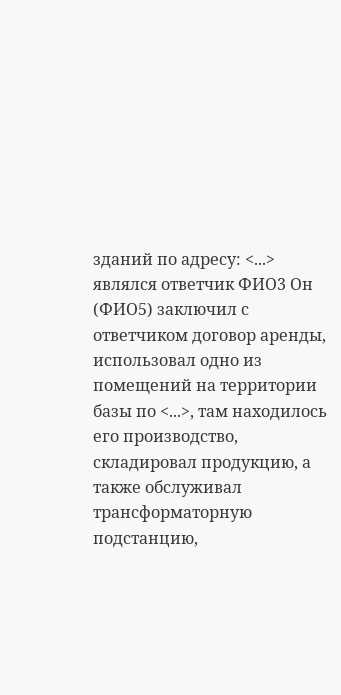зданий по адресу: <...> являлся ответчик ФИО3 Он (ФИО5) заключил с ответчиком договор аренды, использовал одно из помещений на территории базы по <...>, там находилось его производство, складировал продукцию, а также обслуживал трансформаторную подстанцию,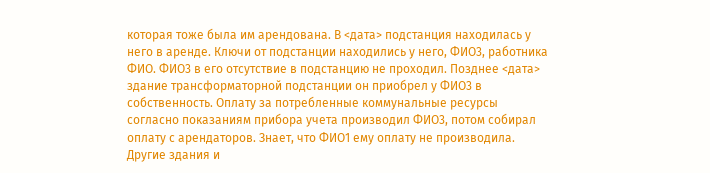которая тоже была им арендована. В <дата> подстанция находилась у него в аренде. Ключи от подстанции находились у него, ФИО3, работника ФИО. ФИО3 в его отсутствие в подстанцию не проходил. Позднее <дата> здание трансформаторной подстанции он приобрел у ФИО3 в собственность. Оплату за потребленные коммунальные ресурсы согласно показаниям прибора учета производил ФИО3, потом собирал оплату с арендаторов. Знает, что ФИО1 ему оплату не производила. Другие здания и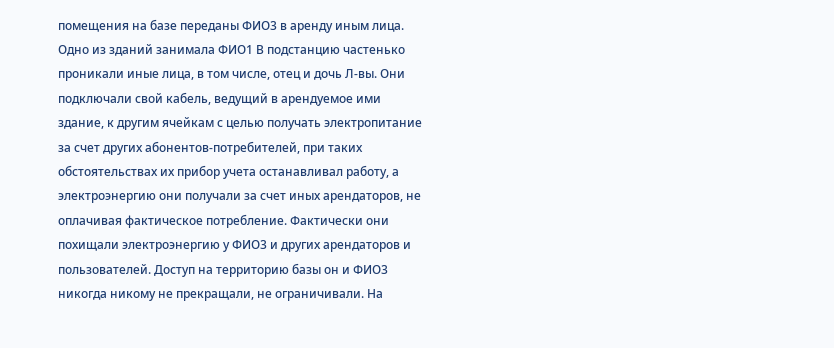помещения на базе переданы ФИО3 в аренду иным лица. Одно из зданий занимала ФИО1 В подстанцию частенько проникали иные лица, в том числе, отец и дочь Л-вы. Они подключали свой кабель, ведущий в арендуемое ими здание, к другим ячейкам с целью получать электропитание за счет других абонентов-потребителей, при таких обстоятельствах их прибор учета останавливал работу, а электроэнергию они получали за счет иных арендаторов, не оплачивая фактическое потребление. Фактически они похищали электроэнергию у ФИО3 и других арендаторов и пользователей. Доступ на территорию базы он и ФИО3 никогда никому не прекращали, не ограничивали. На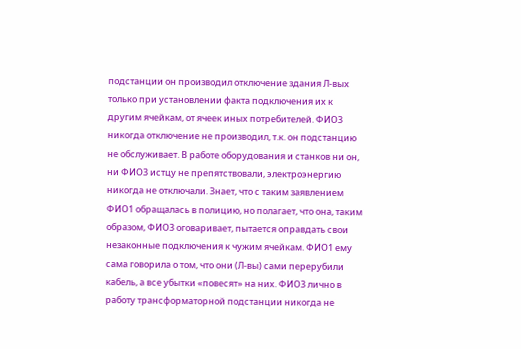подстанции он производил отключение здания Л-вых только при установлении факта подключения их к другим ячейкам, от ячеек иных потребителей. ФИО3 никогда отключение не производил, т.к. он подстанцию не обслуживает. В работе оборудования и станков ни он, ни ФИО3 истцу не препятствовали, электроэнергию никогда не отключали. Знает, что с таким заявлением ФИО1 обращалась в полицию, но полагает, что она, таким образом, ФИО3 оговаривает, пытается оправдать свои незаконные подключения к чужим ячейкам. ФИО1 ему сама говорила о том, что они (Л-вы) сами перерубили кабель, а все убытки «повесят» на них. ФИО3 лично в работу трансформаторной подстанции никогда не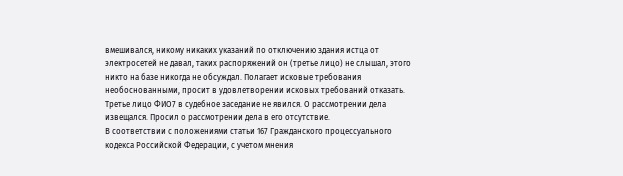вмешивался, никому никаких указаний по отключению здания истца от электросетей не давал, таких распоряжений он (третье лицо) не слышал, этого никто на базе никогда не обсуждал. Полагает исковые требования необоснованными, просит в удовлетворении исковых требований отказать.
Третье лицо ФИО7 в судебное заседание не явился. О рассмотрении дела извещался. Просил о рассмотрении дела в его отсутствие.
В соответствии с положениями статьи 167 Гражданского процессуального кодекса Российской Федерации, с учетом мнения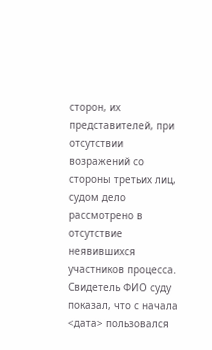сторон, их представителей, при отсутствии возражений со стороны третьих лиц, судом дело рассмотрено в отсутствие неявившихся участников процесса.
Свидетель ФИО суду показал, что с начала <дата> пользовался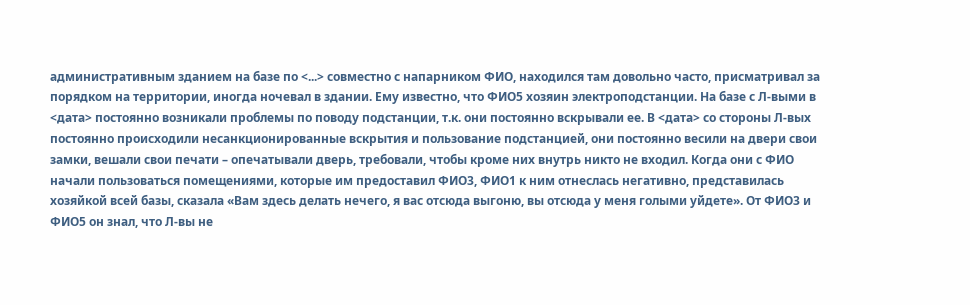административным зданием на базе по <...> совместно с напарником ФИО, находился там довольно часто, присматривал за порядком на территории, иногда ночевал в здании. Ему известно, что ФИО5 хозяин электроподстанции. На базе с Л-выми в <дата> постоянно возникали проблемы по поводу подстанции, т.к. они постоянно вскрывали ее. В <дата> со стороны Л-вых постоянно происходили несанкционированные вскрытия и пользование подстанцией, они постоянно весили на двери свои замки, вешали свои печати – опечатывали дверь, требовали, чтобы кроме них внутрь никто не входил. Когда они с ФИО начали пользоваться помещениями, которые им предоставил ФИО3, ФИО1 к ним отнеслась негативно, представилась хозяйкой всей базы, сказала «Вам здесь делать нечего, я вас отсюда выгоню, вы отсюда у меня голыми уйдете». От ФИО3 и ФИО5 он знал, что Л-вы не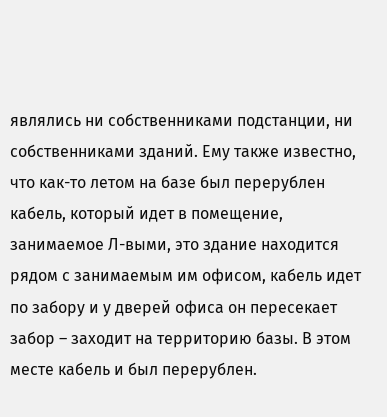являлись ни собственниками подстанции, ни собственниками зданий. Ему также известно, что как-то летом на базе был перерублен кабель, который идет в помещение, занимаемое Л-выми, это здание находится рядом с занимаемым им офисом, кабель идет по забору и у дверей офиса он пересекает забор – заходит на территорию базы. В этом месте кабель и был перерублен.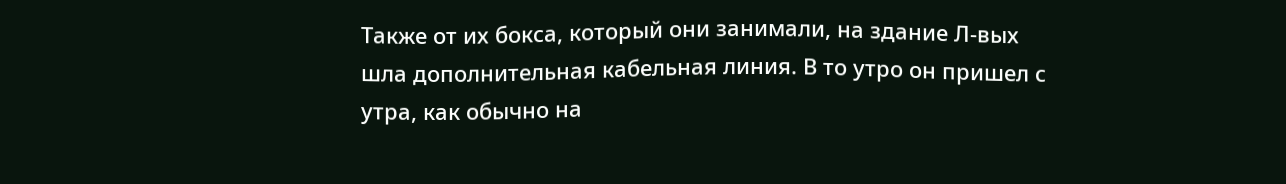Также от их бокса, который они занимали, на здание Л-вых шла дополнительная кабельная линия. В то утро он пришел с утра, как обычно на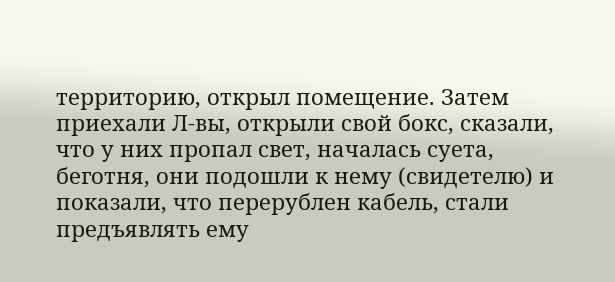территорию, открыл помещение. Затем приехали Л-вы, открыли свой бокс, сказали, что у них пропал свет, началась суета, беготня, они подошли к нему (свидетелю) и показали, что перерублен кабель, стали предъявлять ему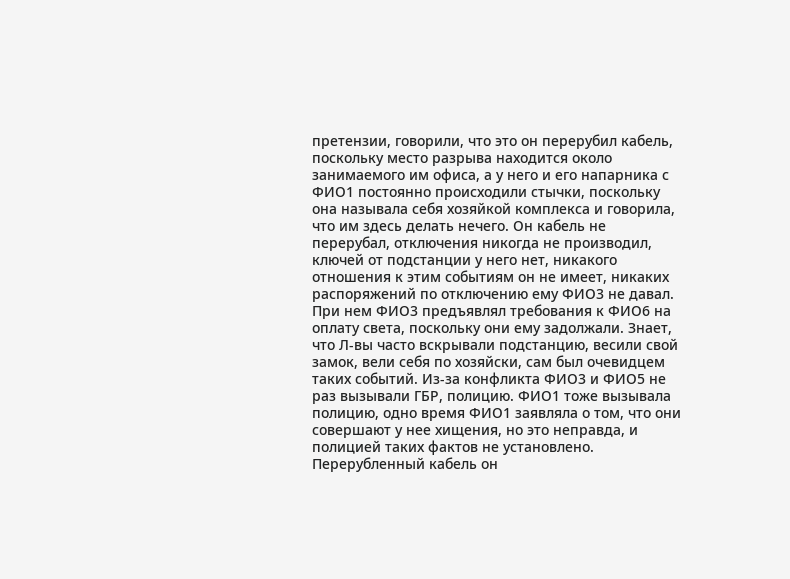претензии, говорили, что это он перерубил кабель, поскольку место разрыва находится около занимаемого им офиса, а у него и его напарника с ФИО1 постоянно происходили стычки, поскольку она называла себя хозяйкой комплекса и говорила, что им здесь делать нечего. Он кабель не перерубал, отключения никогда не производил, ключей от подстанции у него нет, никакого отношения к этим событиям он не имеет, никаких распоряжений по отключению ему ФИО3 не давал. При нем ФИО3 предъявлял требования к ФИО6 на оплату света, поскольку они ему задолжали. Знает, что Л-вы часто вскрывали подстанцию, весили свой замок, вели себя по хозяйски, сам был очевидцем таких событий. Из-за конфликта ФИО3 и ФИО5 не раз вызывали ГБР, полицию. ФИО1 тоже вызывала полицию, одно время ФИО1 заявляла о том, что они совершают у нее хищения, но это неправда, и полицией таких фактов не установлено. Перерубленный кабель он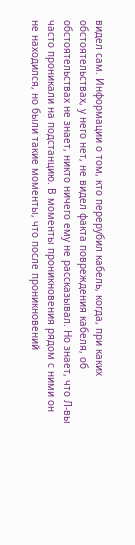видел сам. Информации о том, кто перерубил кабель, когда, при каких обстоятельствах, у него нет, не видел факта повреждения кабеля, об обстоятельствах не знает, никто ничего ему не рассказывал. Но знает, что Л-вы часто проникали на подстанцию. В моменты проникновения рядом с ними он не находился, но были такие моменты, что после проникновений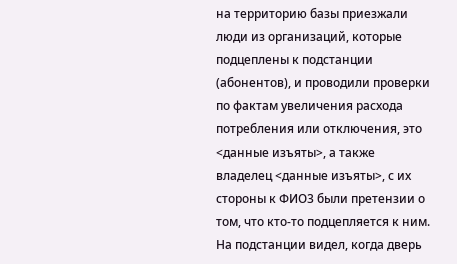на территорию базы приезжали люди из организаций, которые подцеплены к подстанции (абонентов), и проводили проверки по фактам увеличения расхода потребления или отключения, это <данные изъяты>, а также владелец <данные изъяты>, с их стороны к ФИО3 были претензии о том, что кто-то подцепляется к ним. На подстанции видел, когда дверь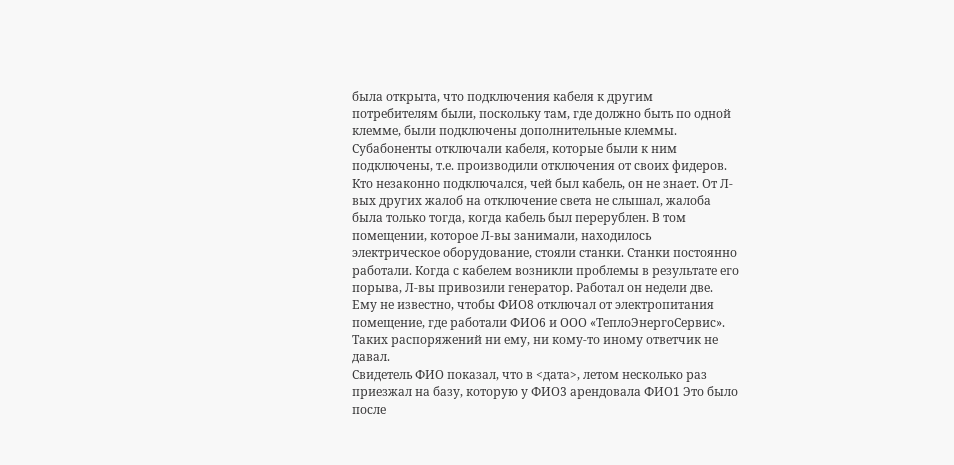была открыта, что подключения кабеля к другим потребителям были, поскольку там, где должно быть по одной клемме, были подключены дополнительные клеммы. Субабоненты отключали кабеля, которые были к ним подключены, т.е. производили отключения от своих фидеров. Кто незаконно подключался, чей был кабель, он не знает. От Л-вых других жалоб на отключение света не слышал, жалоба была только тогда, когда кабель был перерублен. В том помещении, которое Л-вы занимали, находилось электрическое оборудование, стояли станки. Станки постоянно работали. Когда с кабелем возникли проблемы в результате его порыва, Л-вы привозили генератор. Работал он недели две. Ему не известно, чтобы ФИО8 отключал от электропитания помещение, где работали ФИО6 и ООО «ТеплоЭнергоСервис». Таких распоряжений ни ему, ни кому-то иному ответчик не давал.
Свидетель ФИО показал, что в <дата>, летом несколько раз приезжал на базу, которую у ФИО3 арендовала ФИО1 Это было после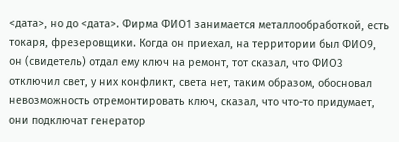<дата>, но до <дата>. Фирма ФИО1 занимается металлообработкой, есть токаря, фрезеровщики. Когда он приехал, на территории был ФИО9, он (свидетель) отдал ему ключ на ремонт, тот сказал, что ФИО3 отключил свет, у них конфликт, света нет, таким образом, обосновал невозможность отремонтировать ключ, сказал, что что-то придумает, они подключат генератор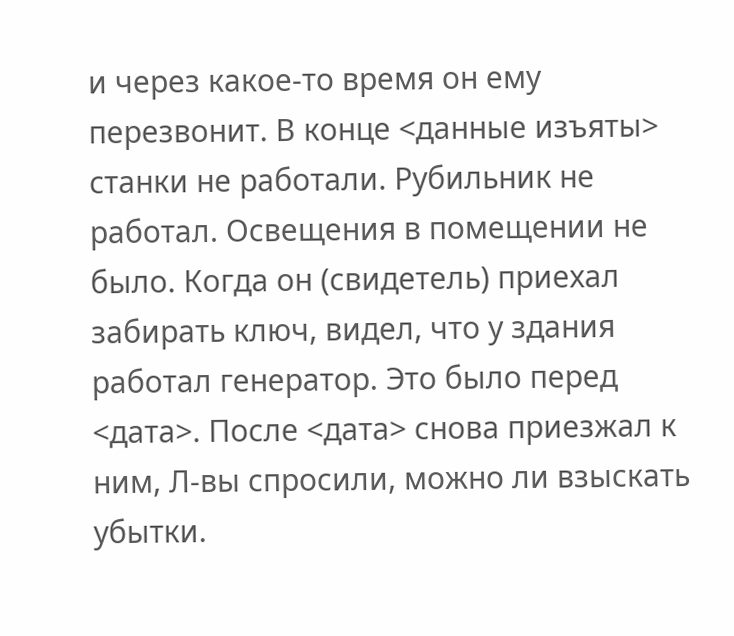и через какое-то время он ему перезвонит. В конце <данные изъяты> станки не работали. Рубильник не работал. Освещения в помещении не было. Когда он (свидетель) приехал забирать ключ, видел, что у здания работал генератор. Это было перед <дата>. После <дата> снова приезжал к ним, Л-вы спросили, можно ли взыскать убытки.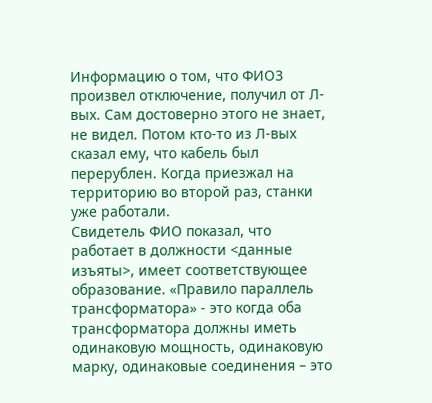Информацию о том, что ФИО3 произвел отключение, получил от Л-вых. Сам достоверно этого не знает, не видел. Потом кто-то из Л-вых сказал ему, что кабель был перерублен. Когда приезжал на территорию во второй раз, станки уже работали.
Свидетель ФИО показал, что работает в должности <данные изъяты>, имеет соответствующее образование. «Правило параллель трансформатора» - это когда оба трансформатора должны иметь одинаковую мощность, одинаковую марку, одинаковые соединения – это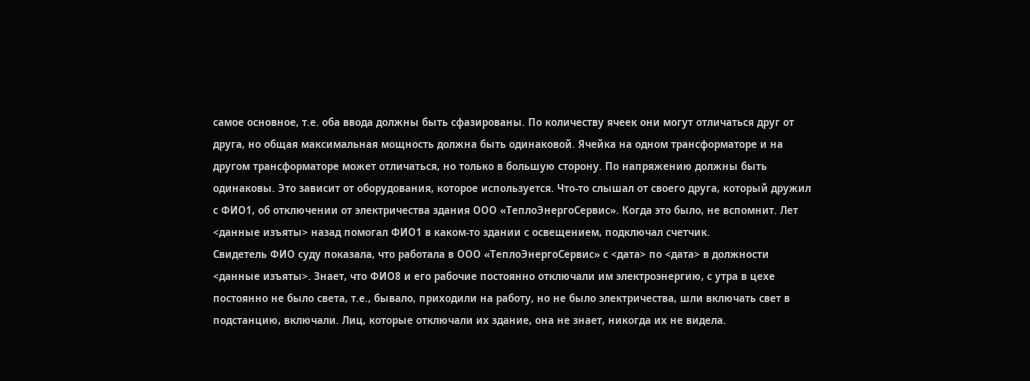самое основное, т.е. оба ввода должны быть сфазированы. По количеству ячеек они могут отличаться друг от друга, но общая максимальная мощность должна быть одинаковой. Ячейка на одном трансформаторе и на другом трансформаторе может отличаться, но только в большую сторону. По напряжению должны быть одинаковы. Это зависит от оборудования, которое используется. Что-то слышал от своего друга, который дружил с ФИО1, об отключении от электричества здания ООО «ТеплоЭнергоСервис». Когда это было, не вспомнит. Лет <данные изъяты> назад помогал ФИО1 в каком-то здании с освещением, подключал счетчик.
Свидетель ФИО суду показала, что работала в ООО «ТеплоЭнергоСервис» с <дата> по <дата> в должности <данные изъяты>. Знает, что ФИО8 и его рабочие постоянно отключали им электроэнергию, с утра в цехе постоянно не было света, т.е., бывало, приходили на работу, но не было электричества, шли включать свет в подстанцию, включали. Лиц, которые отключали их здание, она не знает, никогда их не видела.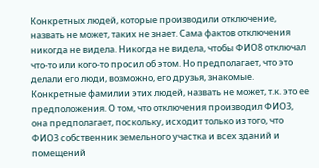Конкретных людей, которые производили отключение, назвать не может, таких не знает. Сама фактов отключения никогда не видела. Никогда не видела, чтобы ФИО8 отключал что-то или кого-то просил об этом. Но предполагает, что это делали его люди, возможно, его друзья, знакомые. Конкретные фамилии этих людей, назвать не может, т.к. это ее предположения. О том, что отключения производил ФИО3, она предполагает, поскольку, исходит только из того, что ФИО3 собственник земельного участка и всех зданий и помещений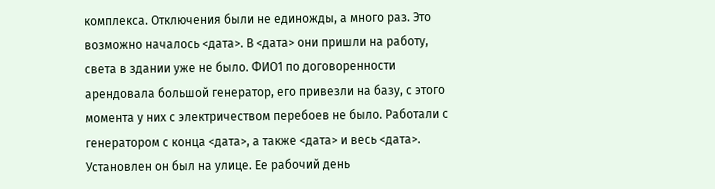комплекса. Отключения были не единожды, а много раз. Это возможно началось <дата>. В <дата> они пришли на работу, света в здании уже не было. ФИО1 по договоренности арендовала большой генератор, его привезли на базу, с этого момента у них с электричеством перебоев не было. Работали с генератором с конца <дата>, а также <дата> и весь <дата>. Установлен он был на улице. Ее рабочий день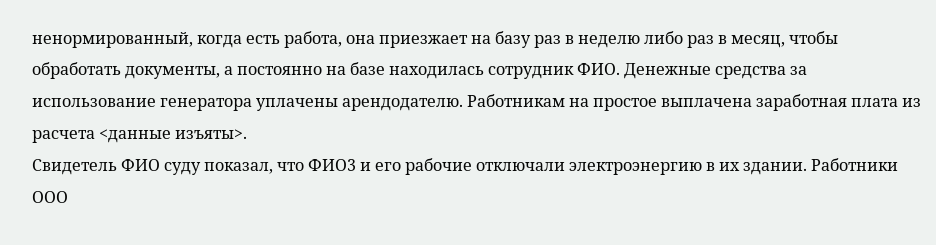ненормированный, когда есть работа, она приезжает на базу раз в неделю либо раз в месяц, чтобы обработать документы, а постоянно на базе находилась сотрудник ФИО. Денежные средства за использование генератора уплачены арендодателю. Работникам на простое выплачена заработная плата из расчета <данные изъяты>.
Свидетель ФИО суду показал, что ФИО3 и его рабочие отключали электроэнергию в их здании. Работники ООО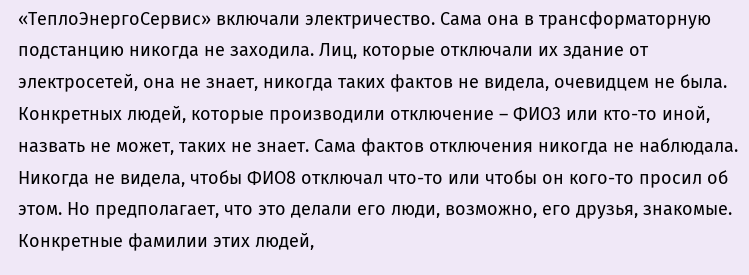«ТеплоЭнергоСервис» включали электричество. Сама она в трансформаторную подстанцию никогда не заходила. Лиц, которые отключали их здание от электросетей, она не знает, никогда таких фактов не видела, очевидцем не была. Конкретных людей, которые производили отключение – ФИО3 или кто-то иной, назвать не может, таких не знает. Сама фактов отключения никогда не наблюдала. Никогда не видела, чтобы ФИО8 отключал что-то или чтобы он кого-то просил об этом. Но предполагает, что это делали его люди, возможно, его друзья, знакомые. Конкретные фамилии этих людей,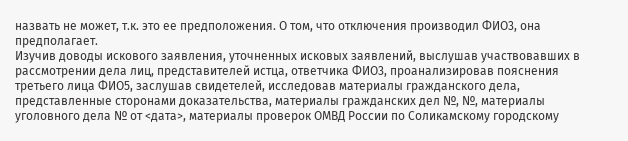назвать не может, т.к. это ее предположения. О том, что отключения производил ФИО3, она предполагает.
Изучив доводы искового заявления, уточненных исковых заявлений, выслушав участвовавших в рассмотрении дела лиц, представителей истца, ответчика ФИО3, проанализировав пояснения третьего лица ФИО5, заслушав свидетелей, исследовав материалы гражданского дела, представленные сторонами доказательства, материалы гражданских дел №, №, материалы уголовного дела № от <дата>, материалы проверок ОМВД России по Соликамскому городскому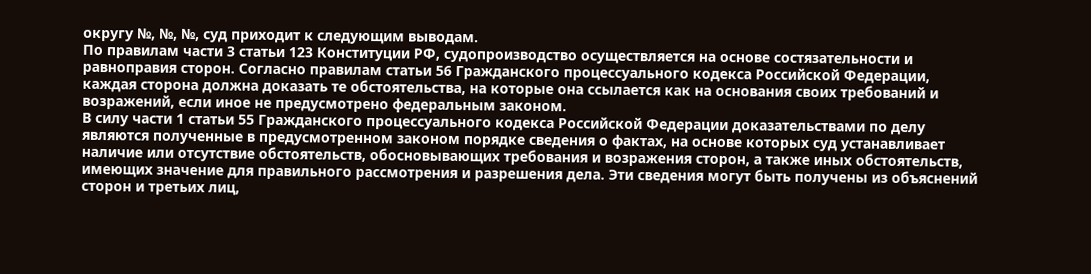округу №, №, №, суд приходит к следующим выводам.
По правилам части 3 статьи 123 Конституции РФ, судопроизводство осуществляется на основе состязательности и равноправия сторон. Согласно правилам статьи 56 Гражданского процессуального кодекса Российской Федерации, каждая сторона должна доказать те обстоятельства, на которые она ссылается как на основания своих требований и возражений, если иное не предусмотрено федеральным законом.
В силу части 1 статьи 55 Гражданского процессуального кодекса Российской Федерации доказательствами по делу являются полученные в предусмотренном законом порядке сведения о фактах, на основе которых суд устанавливает наличие или отсутствие обстоятельств, обосновывающих требования и возражения сторон, а также иных обстоятельств, имеющих значение для правильного рассмотрения и разрешения дела. Эти сведения могут быть получены из объяснений сторон и третьих лиц,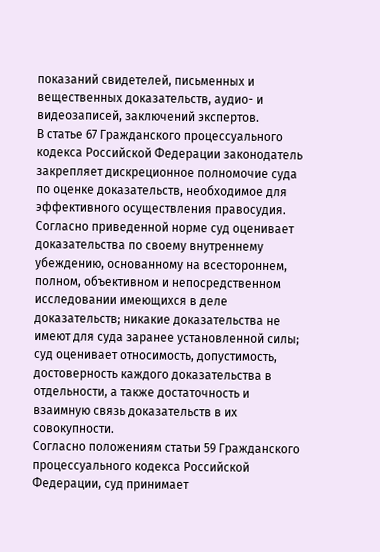показаний свидетелей, письменных и вещественных доказательств, аудио- и видеозаписей, заключений экспертов.
В статье 67 Гражданского процессуального кодекса Российской Федерации законодатель закрепляет дискреционное полномочие суда по оценке доказательств, необходимое для эффективного осуществления правосудия.
Согласно приведенной норме суд оценивает доказательства по своему внутреннему убеждению, основанному на всестороннем, полном, объективном и непосредственном исследовании имеющихся в деле доказательств; никакие доказательства не имеют для суда заранее установленной силы; суд оценивает относимость, допустимость, достоверность каждого доказательства в отдельности, а также достаточность и взаимную связь доказательств в их совокупности.
Согласно положениям статьи 59 Гражданского процессуального кодекса Российской Федерации, суд принимает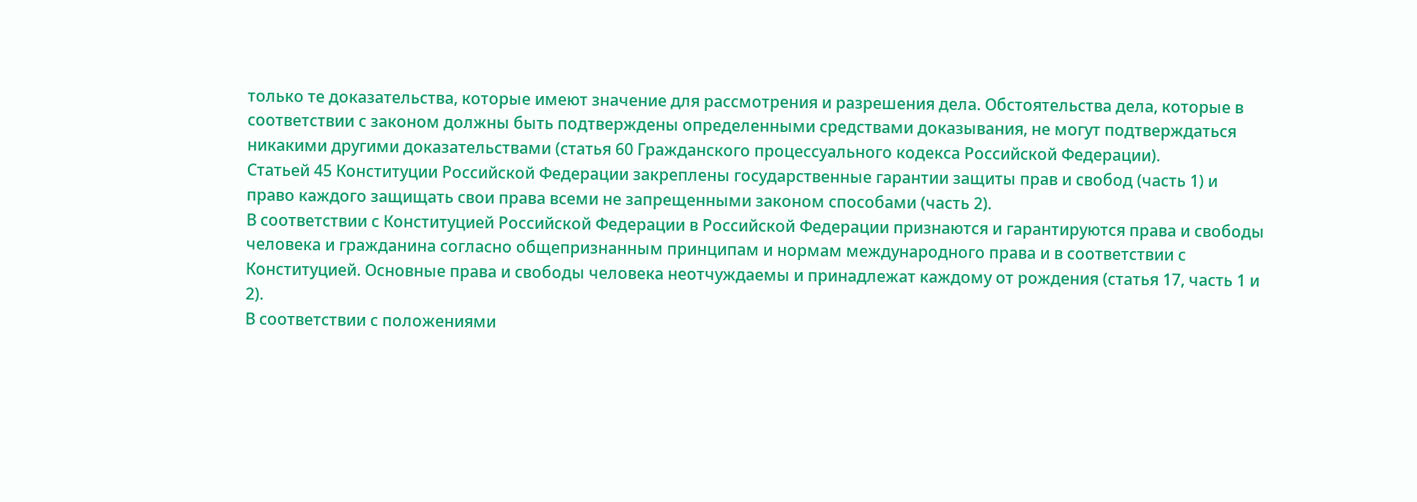только те доказательства, которые имеют значение для рассмотрения и разрешения дела. Обстоятельства дела, которые в соответствии с законом должны быть подтверждены определенными средствами доказывания, не могут подтверждаться никакими другими доказательствами (статья 60 Гражданского процессуального кодекса Российской Федерации).
Статьей 45 Конституции Российской Федерации закреплены государственные гарантии защиты прав и свобод (часть 1) и право каждого защищать свои права всеми не запрещенными законом способами (часть 2).
В соответствии с Конституцией Российской Федерации в Российской Федерации признаются и гарантируются права и свободы человека и гражданина согласно общепризнанным принципам и нормам международного права и в соответствии с Конституцией. Основные права и свободы человека неотчуждаемы и принадлежат каждому от рождения (статья 17, часть 1 и 2).
В соответствии с положениями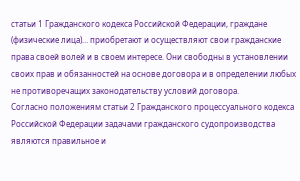статьи 1 Гражданского кодекса Российской Федерации, граждане (физические лица)… приобретают и осуществляют свои гражданские права своей волей и в своем интересе. Они свободны в установлении своих прав и обязанностей на основе договора и в определении любых не противоречащих законодательству условий договора.
Согласно положениям статьи 2 Гражданского процессуального кодекса Российской Федерации задачами гражданского судопроизводства являются правильное и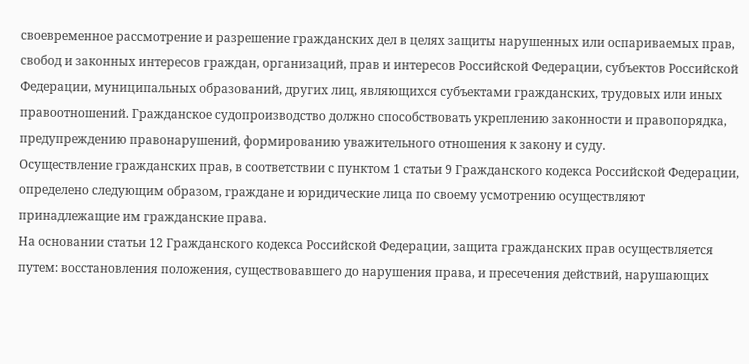своевременное рассмотрение и разрешение гражданских дел в целях защиты нарушенных или оспариваемых прав, свобод и законных интересов граждан, организаций, прав и интересов Российской Федерации, субъектов Российской Федерации, муниципальных образований, других лиц, являющихся субъектами гражданских, трудовых или иных правоотношений. Гражданское судопроизводство должно способствовать укреплению законности и правопорядка, предупреждению правонарушений, формированию уважительного отношения к закону и суду.
Осуществление гражданских прав, в соответствии с пунктом 1 статьи 9 Гражданского кодекса Российской Федерации, определено следующим образом, граждане и юридические лица по своему усмотрению осуществляют принадлежащие им гражданские права.
На основании статьи 12 Гражданского кодекса Российской Федерации, защита гражданских прав осуществляется путем: восстановления положения, существовавшего до нарушения права, и пресечения действий, нарушающих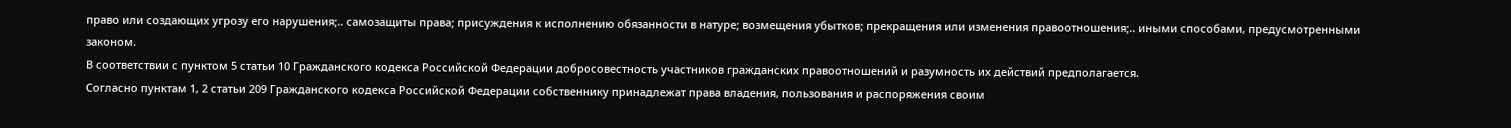право или создающих угрозу его нарушения;.. самозащиты права; присуждения к исполнению обязанности в натуре; возмещения убытков; прекращения или изменения правоотношения;.. иными способами, предусмотренными законом.
В соответствии с пунктом 5 статьи 10 Гражданского кодекса Российской Федерации добросовестность участников гражданских правоотношений и разумность их действий предполагается.
Согласно пунктам 1, 2 статьи 209 Гражданского кодекса Российской Федерации собственнику принадлежат права владения, пользования и распоряжения своим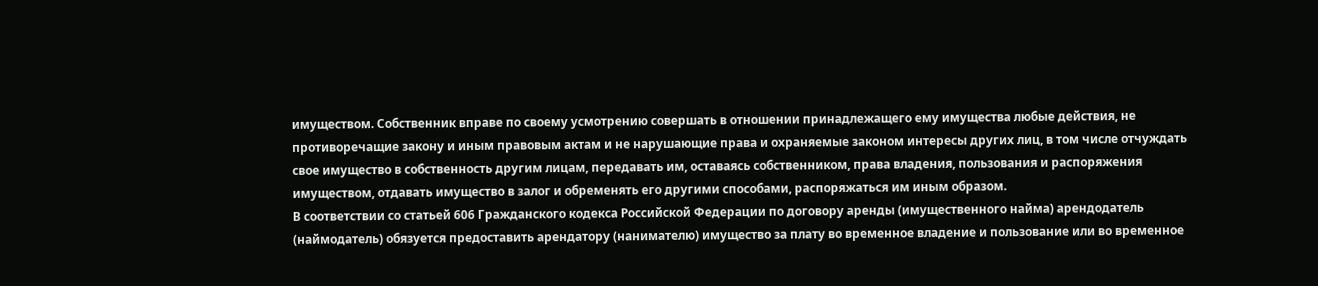имуществом. Собственник вправе по своему усмотрению совершать в отношении принадлежащего ему имущества любые действия, не противоречащие закону и иным правовым актам и не нарушающие права и охраняемые законом интересы других лиц, в том числе отчуждать свое имущество в собственность другим лицам, передавать им, оставаясь собственником, права владения, пользования и распоряжения имуществом, отдавать имущество в залог и обременять его другими способами, распоряжаться им иным образом.
В соответствии со статьей 606 Гражданского кодекса Российской Федерации по договору аренды (имущественного найма) арендодатель (наймодатель) обязуется предоставить арендатору (нанимателю) имущество за плату во временное владение и пользование или во временное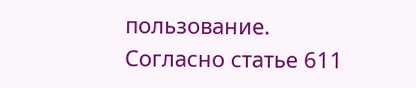пользование.
Согласно статье 611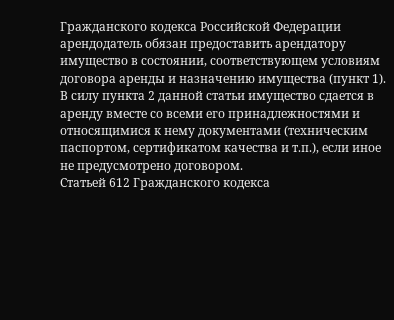Гражданского кодекса Российской Федерации арендодатель обязан предоставить арендатору имущество в состоянии, соответствующем условиям договора аренды и назначению имущества (пункт 1).
В силу пункта 2 данной статьи имущество сдается в аренду вместе со всеми его принадлежностями и относящимися к нему документами (техническим паспортом, сертификатом качества и т.п.), если иное не предусмотрено договором.
Статьей 612 Гражданского кодекса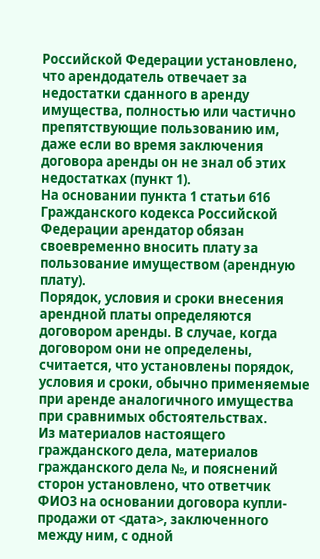Российской Федерации установлено, что арендодатель отвечает за недостатки сданного в аренду имущества, полностью или частично препятствующие пользованию им, даже если во время заключения договора аренды он не знал об этих недостатках (пункт 1).
На основании пункта 1 статьи 616 Гражданского кодекса Российской Федерации арендатор обязан своевременно вносить плату за пользование имуществом (арендную плату).
Порядок, условия и сроки внесения арендной платы определяются договором аренды. В случае, когда договором они не определены, считается, что установлены порядок, условия и сроки, обычно применяемые при аренде аналогичного имущества при сравнимых обстоятельствах.
Из материалов настоящего гражданского дела, материалов гражданского дела №, и пояснений сторон установлено, что ответчик ФИО3 на основании договора купли-продажи от <дата>, заключенного между ним, с одной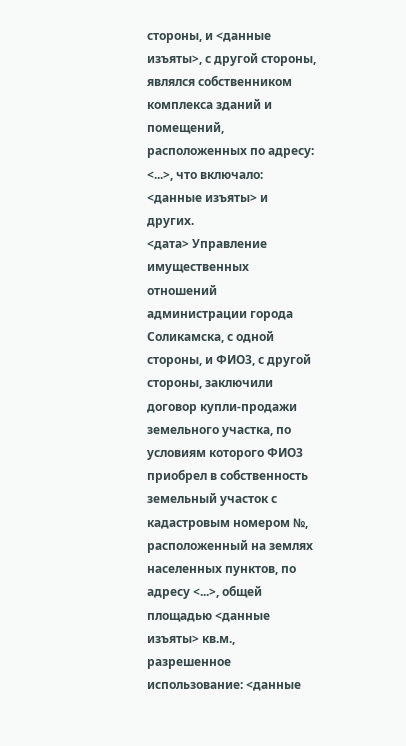стороны, и <данные изъяты>, с другой стороны, являлся собственником комплекса зданий и помещений, расположенных по адресу: <...>, что включало: <данные изъяты> и других.
<дата> Управление имущественных отношений администрации города Соликамска, с одной стороны, и ФИО3, с другой стороны, заключили договор купли-продажи земельного участка, по условиям которого ФИО3 приобрел в собственность земельный участок с кадастровым номером №, расположенный на землях населенных пунктов, по адресу <...>, общей площадью <данные изъяты> кв.м., разрешенное использование: <данные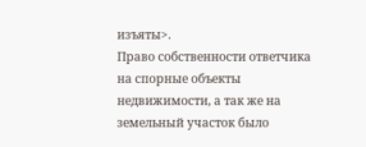изъяты>.
Право собственности ответчика на спорные объекты недвижимости, а так же на земельный участок было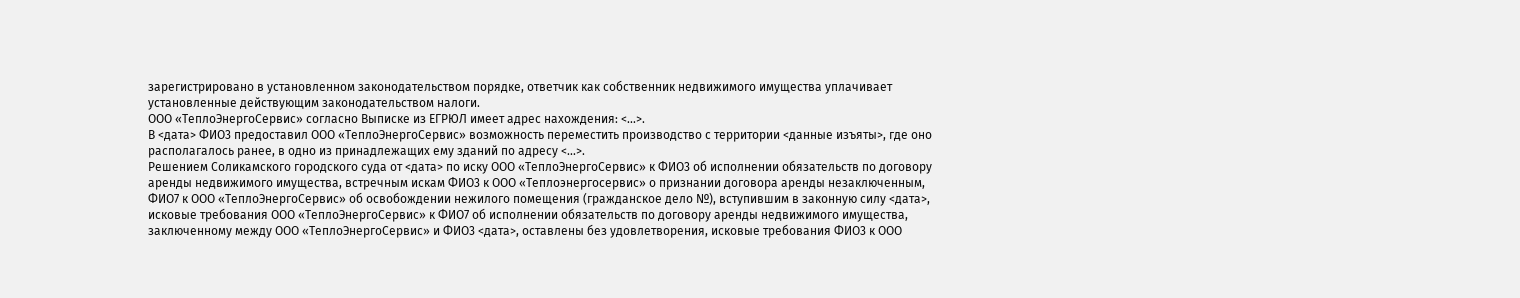зарегистрировано в установленном законодательством порядке, ответчик как собственник недвижимого имущества уплачивает установленные действующим законодательством налоги.
ООО «ТеплоЭнергоСервис» согласно Выписке из ЕГРЮЛ имеет адрес нахождения: <...>.
В <дата> ФИО3 предоставил ООО «ТеплоЭнергоСервис» возможность переместить производство с территории <данные изъяты>, где оно располагалось ранее, в одно из принадлежащих ему зданий по адресу <...>.
Решением Соликамского городского суда от <дата> по иску ООО «ТеплоЭнергоСервис» к ФИО3 об исполнении обязательств по договору аренды недвижимого имущества, встречным искам ФИО3 к ООО «Теплоэнергосервис» о признании договора аренды незаключенным, ФИО7 к ООО «ТеплоЭнергоСервис» об освобождении нежилого помещения (гражданское дело №), вступившим в законную силу <дата>, исковые требования ООО «ТеплоЭнергоСервис» к ФИО7 об исполнении обязательств по договору аренды недвижимого имущества, заключенному между ООО «ТеплоЭнергоСервис» и ФИО3 <дата>, оставлены без удовлетворения, исковые требования ФИО3 к ООО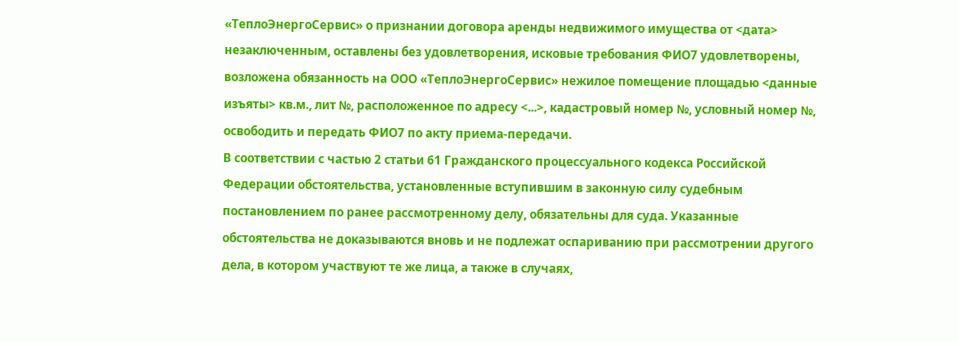«ТеплоЭнергоСервис» о признании договора аренды недвижимого имущества от <дата> незаключенным, оставлены без удовлетворения, исковые требования ФИО7 удовлетворены, возложена обязанность на ООО «ТеплоЭнергоСервис» нежилое помещение площадью <данные изъяты> кв.м., лит №, расположенное по адресу <...>, кадастровый номер №, условный номер №, освободить и передать ФИО7 по акту приема-передачи.
В соответствии с частью 2 статьи 61 Гражданского процессуального кодекса Российской Федерации обстоятельства, установленные вступившим в законную силу судебным постановлением по ранее рассмотренному делу, обязательны для суда. Указанные обстоятельства не доказываются вновь и не подлежат оспариванию при рассмотрении другого дела, в котором участвуют те же лица, а также в случаях,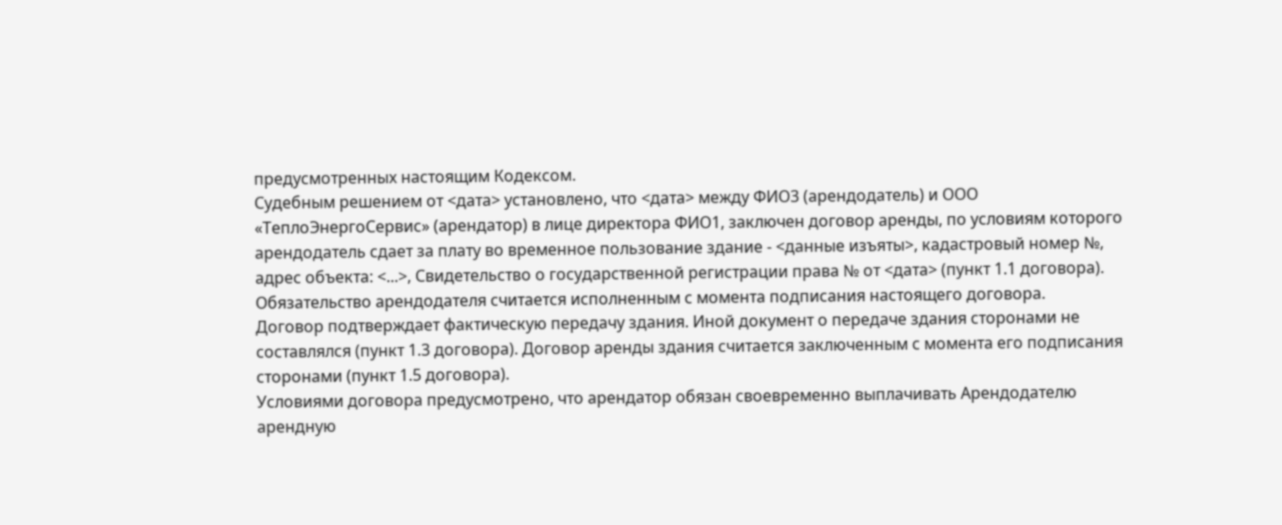предусмотренных настоящим Кодексом.
Судебным решением от <дата> установлено, что <дата> между ФИО3 (арендодатель) и ООО «ТеплоЭнергоСервис» (арендатор) в лице директора ФИО1, заключен договор аренды, по условиям которого арендодатель сдает за плату во временное пользование здание - <данные изъяты>, кадастровый номер №, адрес объекта: <...>, Свидетельство о государственной регистрации права № от <дата> (пункт 1.1 договора).
Обязательство арендодателя считается исполненным с момента подписания настоящего договора.
Договор подтверждает фактическую передачу здания. Иной документ о передаче здания сторонами не составлялся (пункт 1.3 договора). Договор аренды здания считается заключенным с момента его подписания сторонами (пункт 1.5 договора).
Условиями договора предусмотрено, что арендатор обязан своевременно выплачивать Арендодателю арендную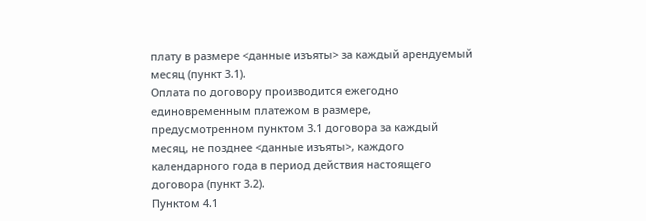плату в размере <данные изъяты> за каждый арендуемый месяц (пункт 3.1).
Оплата по договору производится ежегодно единовременным платежом в размере, предусмотренном пунктом 3.1 договора за каждый месяц, не позднее <данные изъяты>, каждого календарного года в период действия настоящего договора (пункт 3.2).
Пунктом 4.1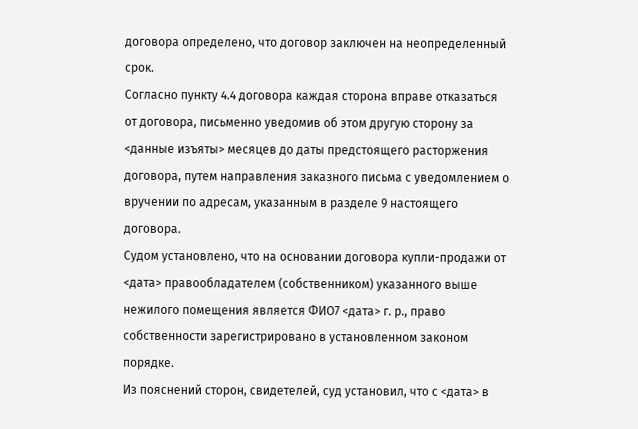договора определено, что договор заключен на неопределенный срок.
Согласно пункту 4.4 договора каждая сторона вправе отказаться от договора, письменно уведомив об этом другую сторону за <данные изъяты> месяцев до даты предстоящего расторжения договора, путем направления заказного письма с уведомлением о вручении по адресам, указанным в разделе 9 настоящего договора.
Судом установлено, что на основании договора купли-продажи от <дата> правообладателем (собственником) указанного выше нежилого помещения является ФИО7 <дата> г. р., право собственности зарегистрировано в установленном законом порядке.
Из пояснений сторон, свидетелей, суд установил, что с <дата> в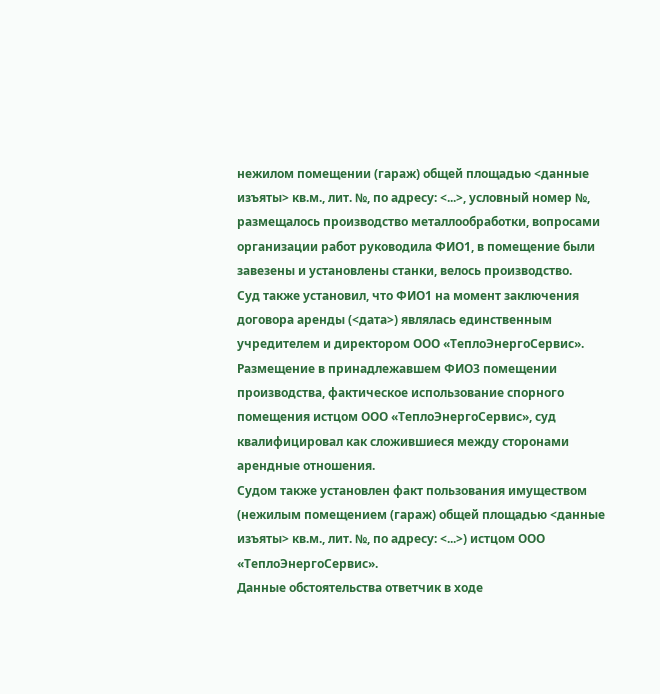нежилом помещении (гараж) общей площадью <данные изъяты> кв.м., лит. №, по адресу: <...>, условный номер №, размещалось производство металлообработки, вопросами организации работ руководила ФИО1, в помещение были завезены и установлены станки, велось производство.
Суд также установил, что ФИО1 на момент заключения договора аренды (<дата>) являлась единственным учредителем и директором ООО «ТеплоЭнергоСервис».
Размещение в принадлежавшем ФИО3 помещении производства, фактическое использование спорного помещения истцом ООО «ТеплоЭнергоСервис», суд квалифицировал как сложившиеся между сторонами арендные отношения.
Судом также установлен факт пользования имуществом (нежилым помещением (гараж) общей площадью <данные изъяты> кв.м., лит. №, по адресу: <...>) истцом ООО «ТеплоЭнергоСервис».
Данные обстоятельства ответчик в ходе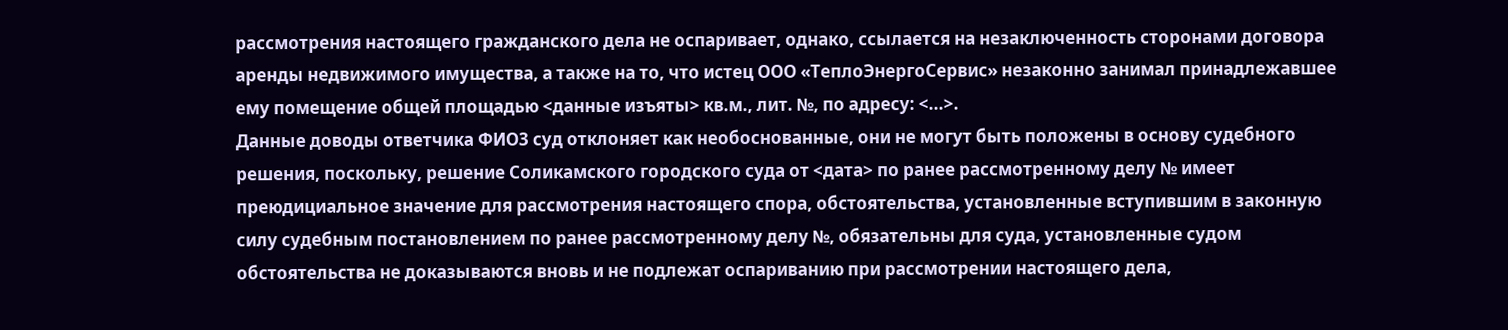рассмотрения настоящего гражданского дела не оспаривает, однако, ссылается на незаключенность сторонами договора аренды недвижимого имущества, а также на то, что истец ООО «ТеплоЭнергоСервис» незаконно занимал принадлежавшее ему помещение общей площадью <данные изъяты> кв.м., лит. №, по адресу: <...>.
Данные доводы ответчика ФИО3 суд отклоняет как необоснованные, они не могут быть положены в основу судебного решения, поскольку, решение Соликамского городского суда от <дата> по ранее рассмотренному делу № имеет преюдициальное значение для рассмотрения настоящего спора, обстоятельства, установленные вступившим в законную силу судебным постановлением по ранее рассмотренному делу №, обязательны для суда, установленные судом обстоятельства не доказываются вновь и не подлежат оспариванию при рассмотрении настоящего дела,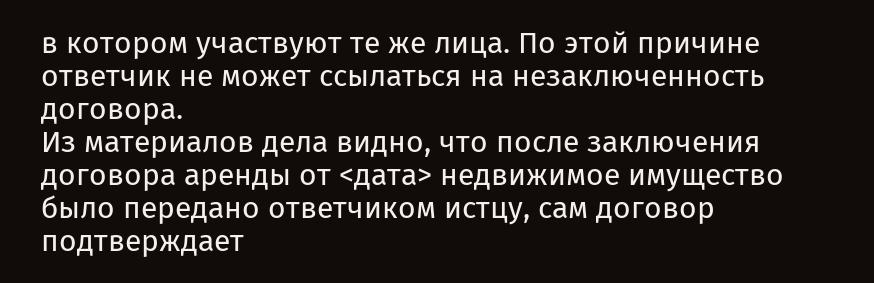в котором участвуют те же лица. По этой причине ответчик не может ссылаться на незаключенность договора.
Из материалов дела видно, что после заключения договора аренды от <дата> недвижимое имущество было передано ответчиком истцу, сам договор подтверждает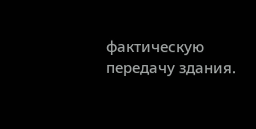фактическую передачу здания.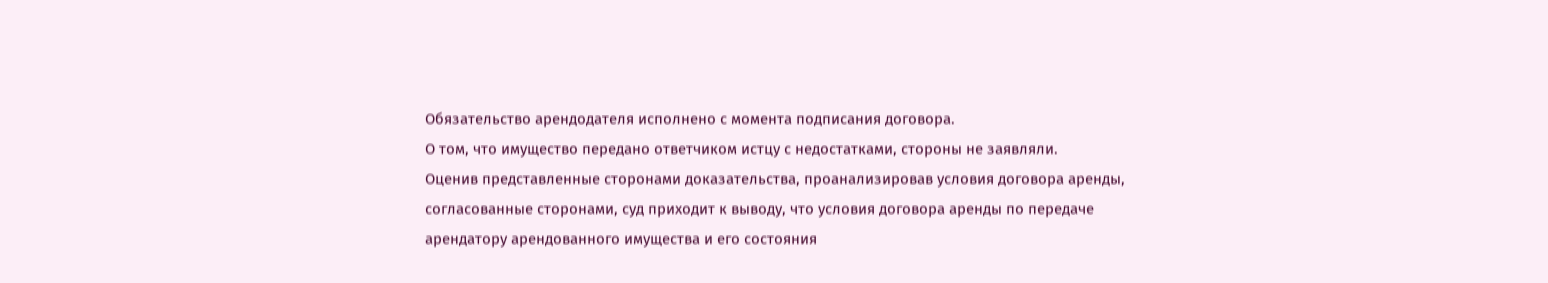Обязательство арендодателя исполнено с момента подписания договора.
О том, что имущество передано ответчиком истцу с недостатками, стороны не заявляли.
Оценив представленные сторонами доказательства, проанализировав условия договора аренды, согласованные сторонами, суд приходит к выводу, что условия договора аренды по передаче арендатору арендованного имущества и его состояния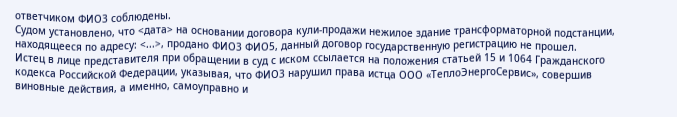ответчиком ФИО3 соблюдены.
Судом установлено, что <дата> на основании договора кули-продажи нежилое здание трансформаторной подстанции, находящееся по адресу: <...>, продано ФИО3 ФИО5, данный договор государственную регистрацию не прошел.
Истец в лице представителя при обращении в суд с иском ссылается на положения статьей 15 и 1064 Гражданского кодекса Российской Федерации, указывая, что ФИО3 нарушил права истца ООО «ТеплоЭнергоСервис», совершив виновные действия, а именно, самоуправно и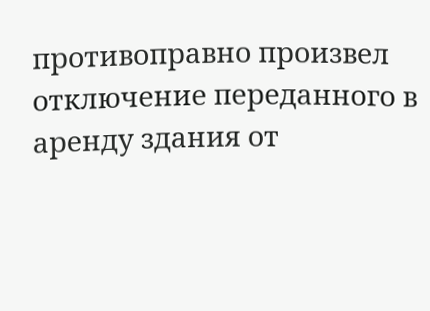противоправно произвел отключение переданного в аренду здания от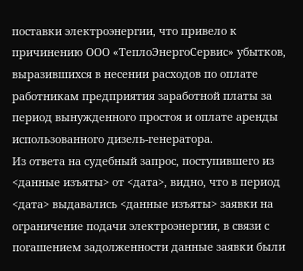поставки электроэнергии, что привело к причинению ООО «ТеплоЭнергоСервис» убытков, выразившихся в несении расходов по оплате работникам предприятия заработной платы за период вынужденного простоя и оплате аренды использованного дизель-генератора.
Из ответа на судебный запрос, поступившего из <данные изъяты> от <дата>, видно, что в период <дата> выдавались <данные изъяты> заявки на ограничение подачи электроэнергии, в связи с погашением задолженности данные заявки были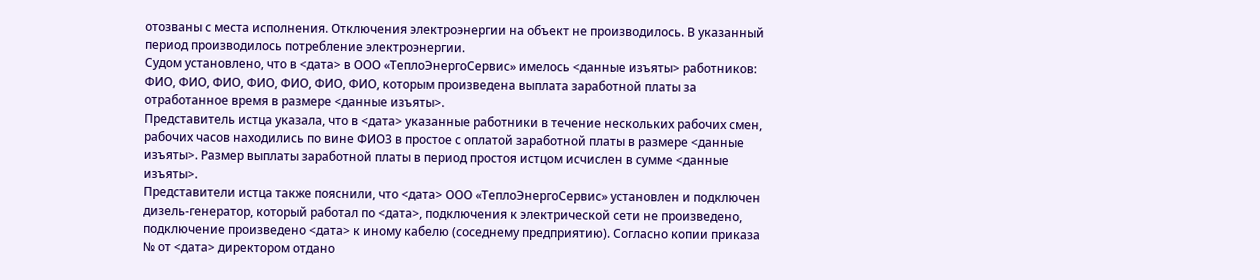отозваны с места исполнения. Отключения электроэнергии на объект не производилось. В указанный период производилось потребление электроэнергии.
Судом установлено, что в <дата> в ООО «ТеплоЭнергоСервис» имелось <данные изъяты> работников: ФИО, ФИО, ФИО, ФИО, ФИО, ФИО, ФИО, которым произведена выплата заработной платы за отработанное время в размере <данные изъяты>.
Представитель истца указала, что в <дата> указанные работники в течение нескольких рабочих смен, рабочих часов находились по вине ФИО3 в простое с оплатой заработной платы в размере <данные изъяты>. Размер выплаты заработной платы в период простоя истцом исчислен в сумме <данные изъяты>.
Представители истца также пояснили, что <дата> ООО «ТеплоЭнергоСервис» установлен и подключен дизель-генератор, который работал по <дата>, подключения к электрической сети не произведено, подключение произведено <дата> к иному кабелю (соседнему предприятию). Согласно копии приказа № от <дата> директором отдано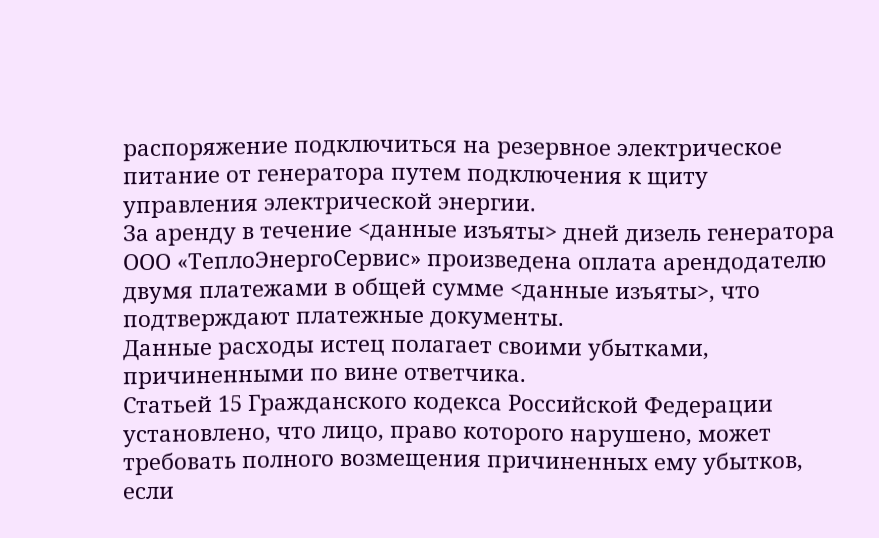распоряжение подключиться на резервное электрическое питание от генератора путем подключения к щиту управления электрической энергии.
За аренду в течение <данные изъяты> дней дизель генератора ООО «ТеплоЭнергоСервис» произведена оплата арендодателю двумя платежами в общей сумме <данные изъяты>, что подтверждают платежные документы.
Данные расходы истец полагает своими убытками, причиненными по вине ответчика.
Статьей 15 Гражданского кодекса Российской Федерации установлено, что лицо, право которого нарушено, может требовать полного возмещения причиненных ему убытков, если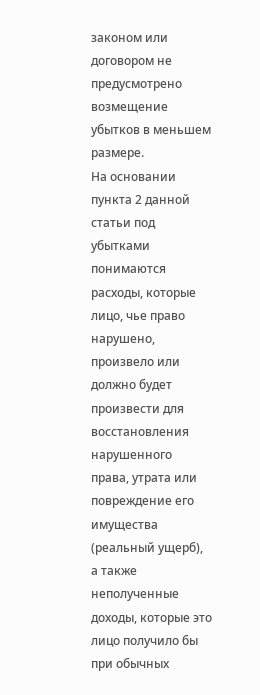законом или договором не предусмотрено возмещение убытков в меньшем размере.
На основании пункта 2 данной статьи под убытками понимаются расходы, которые лицо, чье право нарушено, произвело или должно будет произвести для восстановления нарушенного права, утрата или повреждение его имущества (реальный ущерб), а также неполученные доходы, которые это лицо получило бы при обычных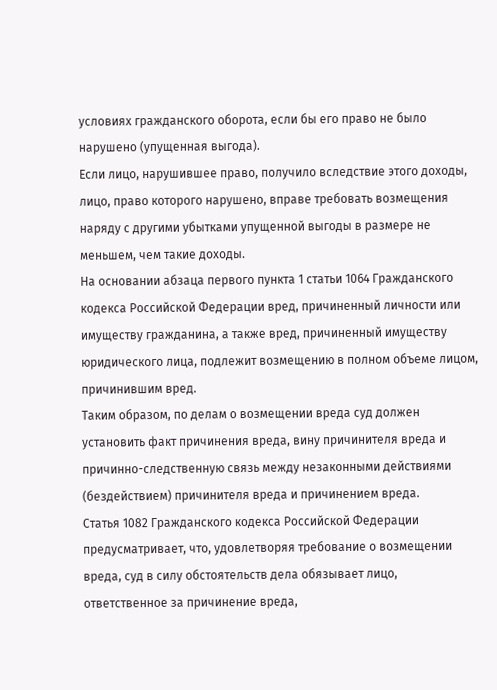условиях гражданского оборота, если бы его право не было нарушено (упущенная выгода).
Если лицо, нарушившее право, получило вследствие этого доходы, лицо, право которого нарушено, вправе требовать возмещения наряду с другими убытками упущенной выгоды в размере не меньшем, чем такие доходы.
На основании абзаца первого пункта 1 статьи 1064 Гражданского кодекса Российской Федерации вред, причиненный личности или имуществу гражданина, а также вред, причиненный имуществу юридического лица, подлежит возмещению в полном объеме лицом, причинившим вред.
Таким образом, по делам о возмещении вреда суд должен установить факт причинения вреда, вину причинителя вреда и причинно-следственную связь между незаконными действиями (бездействием) причинителя вреда и причинением вреда.
Статья 1082 Гражданского кодекса Российской Федерации предусматривает, что, удовлетворяя требование о возмещении вреда, суд в силу обстоятельств дела обязывает лицо, ответственное за причинение вреда,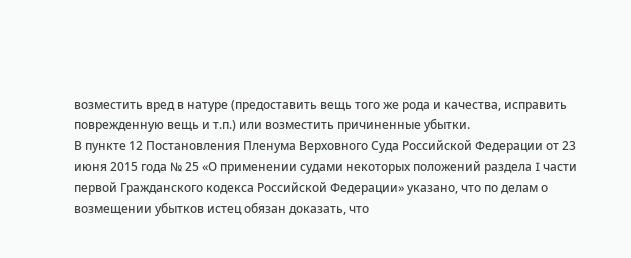возместить вред в натуре (предоставить вещь того же рода и качества, исправить поврежденную вещь и т.п.) или возместить причиненные убытки.
В пункте 12 Постановления Пленума Верховного Суда Российской Федерации от 23 июня 2015 года № 25 «О применении судами некоторых положений раздела I части первой Гражданского кодекса Российской Федерации» указано, что по делам о возмещении убытков истец обязан доказать, что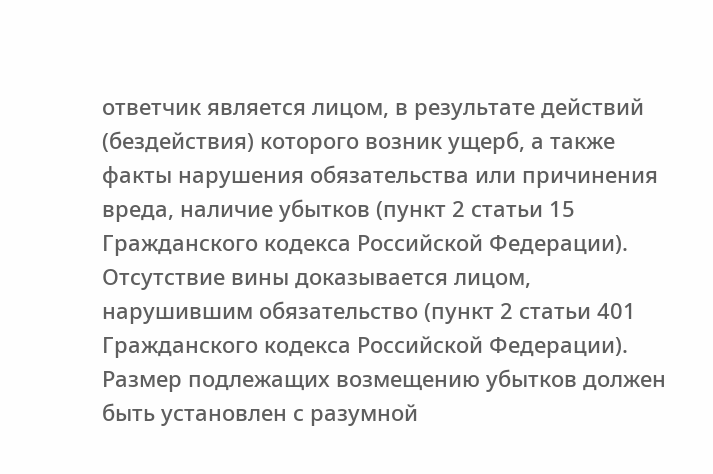ответчик является лицом, в результате действий (бездействия) которого возник ущерб, а также факты нарушения обязательства или причинения вреда, наличие убытков (пункт 2 статьи 15 Гражданского кодекса Российской Федерации). Отсутствие вины доказывается лицом, нарушившим обязательство (пункт 2 статьи 401 Гражданского кодекса Российской Федерации). Размер подлежащих возмещению убытков должен быть установлен с разумной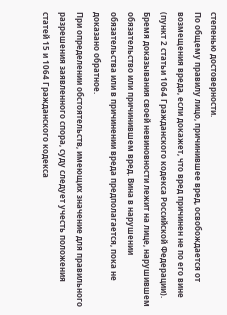степенью достоверности.
По общему правилу лицо, причинившее вред, освобождается от возмещения вреда, если докажет, что вред причинен не по его вине (пункт 2 статьи 1064 Гражданского кодекса Российской Федерации). Бремя доказывания своей невиновности лежит на лице, нарушившем обязательство или причинившем вред. Вина в нарушении обязательства или в причинении вреда предполагается, пока не доказано обратное.
При определении обстоятельств, имеющих значение для правильного разрешения заявленного спора, суду следует учесть положения статей 15 и 1064 Гражданского кодекса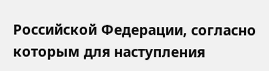Российской Федерации, согласно которым для наступления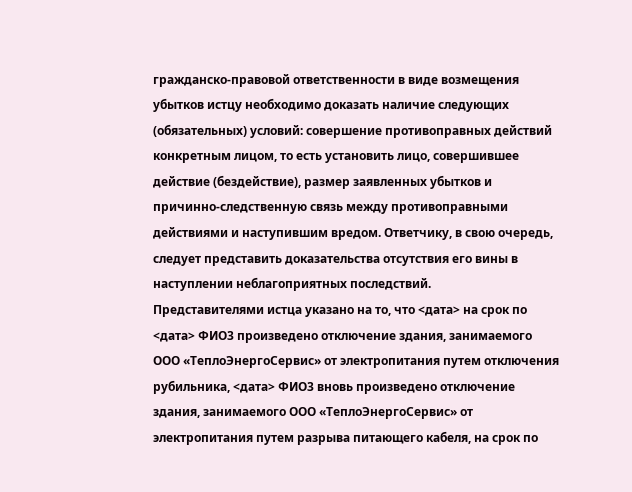гражданско-правовой ответственности в виде возмещения убытков истцу необходимо доказать наличие следующих (обязательных) условий: совершение противоправных действий конкретным лицом, то есть установить лицо, совершившее действие (бездействие), размер заявленных убытков и причинно-следственную связь между противоправными действиями и наступившим вредом. Ответчику, в свою очередь, следует представить доказательства отсутствия его вины в наступлении неблагоприятных последствий.
Представителями истца указано на то, что <дата> на срок по <дата> ФИО3 произведено отключение здания, занимаемого ООО «ТеплоЭнергоСервис» от электропитания путем отключения рубильника, <дата> ФИО3 вновь произведено отключение здания, занимаемого ООО «ТеплоЭнергоСервис» от электропитания путем разрыва питающего кабеля, на срок по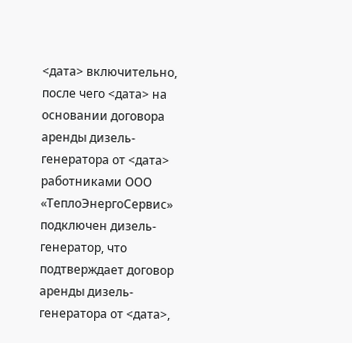<дата> включительно, после чего <дата> на основании договора аренды дизель-генератора от <дата> работниками ООО «ТеплоЭнергоСервис» подключен дизель-генератор, что подтверждает договор аренды дизель-генератора от <дата>,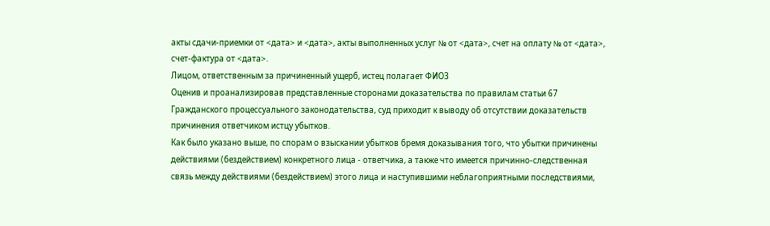акты сдачи-приемки от <дата> и <дата>, акты выполненных услуг № от <дата>, счет на оплату № от <дата>, счет-фактура от <дата>.
Лицом, ответственным за причиненный ущерб, истец полагает ФИО3
Оценив и проанализировав представленные сторонами доказательства по правилам статьи 67 Гражданского процессуального законодательства, суд приходит к выводу об отсутствии доказательств причинения ответчиком истцу убытков.
Как было указано выше, по спорам о взыскании убытков бремя доказывания того, что убытки причинены действиями (бездействием) конкретного лица - ответчика, а также что имеется причинно-следственная связь между действиями (бездействием) этого лица и наступившими неблагоприятными последствиями,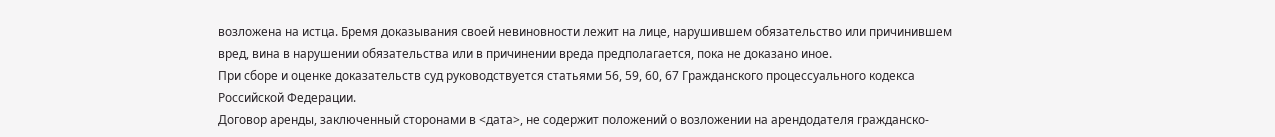возложена на истца. Бремя доказывания своей невиновности лежит на лице, нарушившем обязательство или причинившем вред, вина в нарушении обязательства или в причинении вреда предполагается, пока не доказано иное.
При сборе и оценке доказательств суд руководствуется статьями 56, 59, 60, 67 Гражданского процессуального кодекса Российской Федерации.
Договор аренды, заключенный сторонами в <дата>, не содержит положений о возложении на арендодателя гражданско-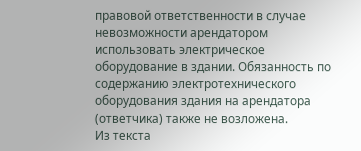правовой ответственности в случае невозможности арендатором использовать электрическое оборудование в здании. Обязанность по содержанию электротехнического оборудования здания на арендатора (ответчика) также не возложена.
Из текста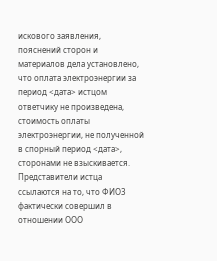искового заявления, пояснений сторон и материалов дела установлено, что оплата электроэнергии за период <дата> истцом ответчику не произведена, стоимость оплаты электроэнергии, не полученной в спорный период <дата>, сторонами не взыскивается.
Представители истца ссылаются на то, что ФИО3 фактически совершил в отношении ООО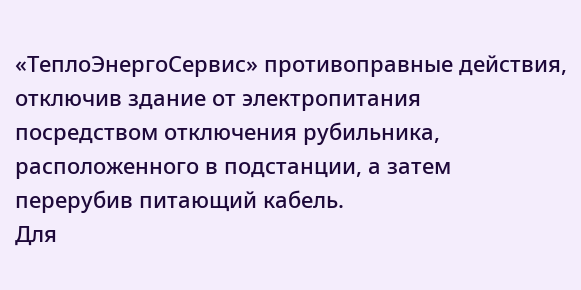«ТеплоЭнергоСервис» противоправные действия, отключив здание от электропитания посредством отключения рубильника, расположенного в подстанции, а затем перерубив питающий кабель.
Для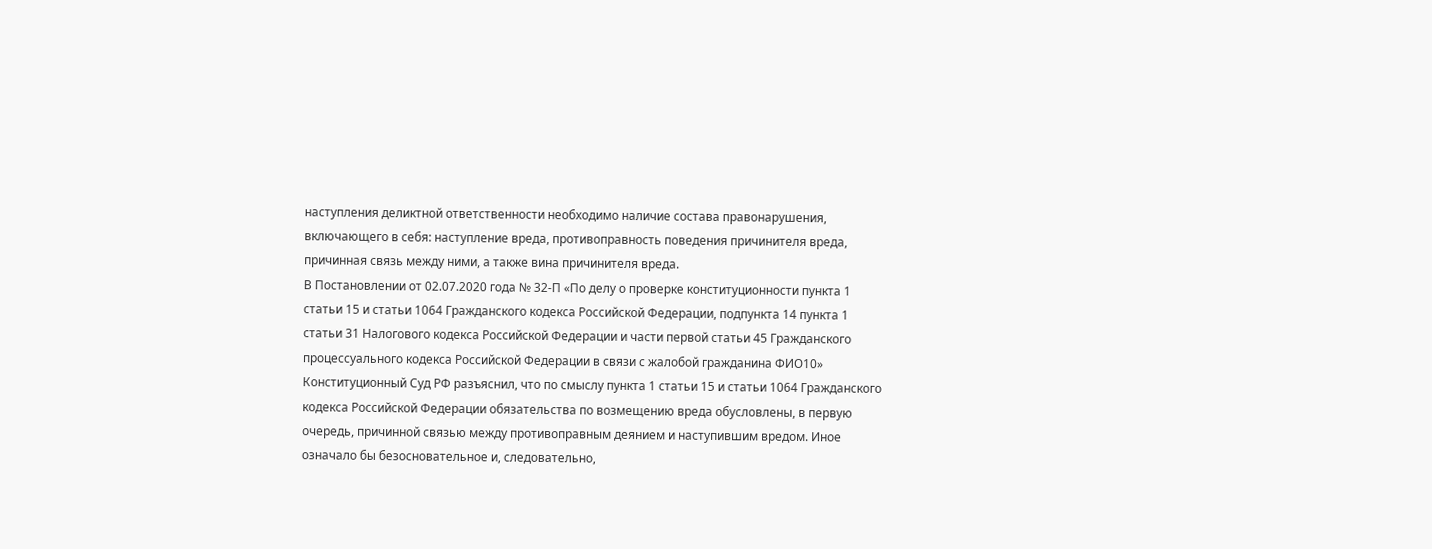наступления деликтной ответственности необходимо наличие состава правонарушения, включающего в себя: наступление вреда, противоправность поведения причинителя вреда, причинная связь между ними, а также вина причинителя вреда.
В Постановлении от 02.07.2020 года № 32-П «По делу о проверке конституционности пункта 1 статьи 15 и статьи 1064 Гражданского кодекса Российской Федерации, подпункта 14 пункта 1 статьи 31 Налогового кодекса Российской Федерации и части первой статьи 45 Гражданского процессуального кодекса Российской Федерации в связи с жалобой гражданина ФИО10» Конституционный Суд РФ разъяснил, что по смыслу пункта 1 статьи 15 и статьи 1064 Гражданского кодекса Российской Федерации обязательства по возмещению вреда обусловлены, в первую очередь, причинной связью между противоправным деянием и наступившим вредом. Иное означало бы безосновательное и, следовательно,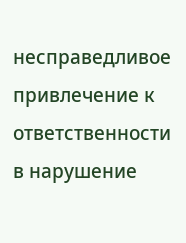несправедливое привлечение к ответственности в нарушение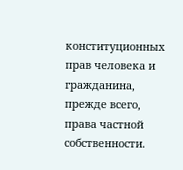конституционных прав человека и гражданина, прежде всего, права частной собственности.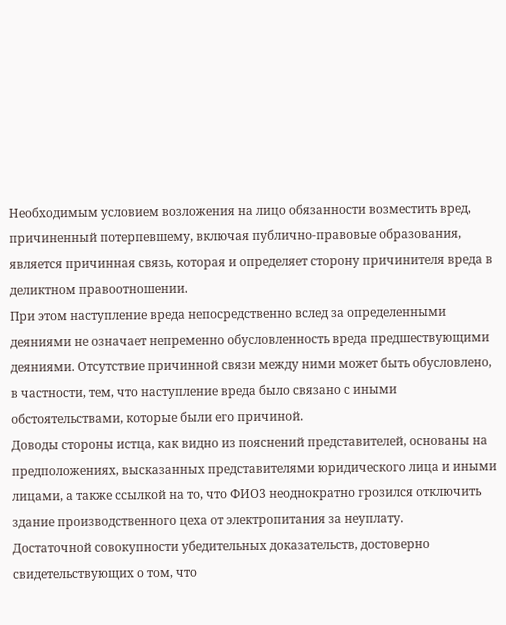Необходимым условием возложения на лицо обязанности возместить вред, причиненный потерпевшему, включая публично-правовые образования, является причинная связь, которая и определяет сторону причинителя вреда в деликтном правоотношении.
При этом наступление вреда непосредственно вслед за определенными деяниями не означает непременно обусловленность вреда предшествующими деяниями. Отсутствие причинной связи между ними может быть обусловлено, в частности, тем, что наступление вреда было связано с иными обстоятельствами, которые были его причиной.
Доводы стороны истца, как видно из пояснений представителей, основаны на предположениях, высказанных представителями юридического лица и иными лицами, а также ссылкой на то, что ФИО3 неоднократно грозился отключить здание производственного цеха от электропитания за неуплату.
Достаточной совокупности убедительных доказательств, достоверно свидетельствующих о том, что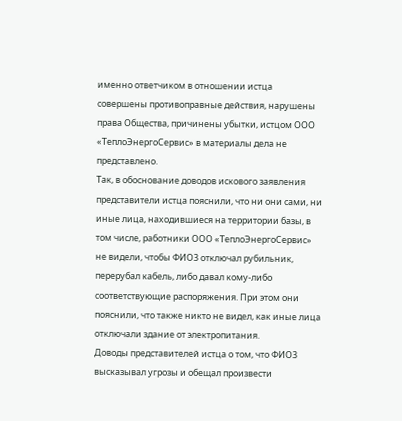именно ответчиком в отношении истца совершены противоправные действия, нарушены права Общества, причинены убытки, истцом ООО «ТеплоЭнергоСервис» в материалы дела не представлено.
Так, в обоснование доводов искового заявления представители истца пояснили, что ни они сами, ни иные лица, находившиеся на территории базы, в том числе, работники ООО «ТеплоЭнергоСервис» не видели, чтобы ФИО3 отключал рубильник, перерубал кабель, либо давал кому-либо соответствующие распоряжения. При этом они пояснили, что также никто не видел, как иные лица отключали здание от электропитания.
Доводы представителей истца о том, что ФИО3 высказывал угрозы и обещал произвести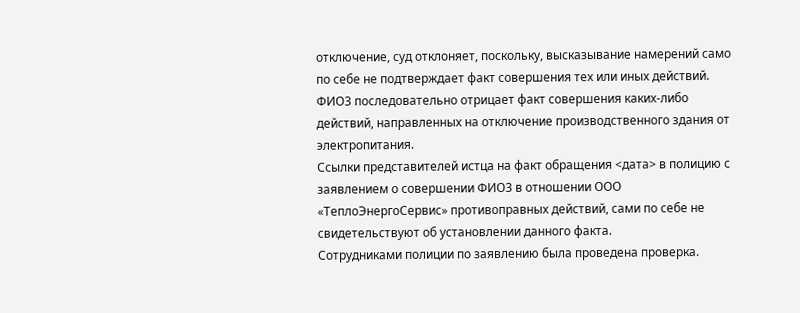отключение, суд отклоняет, поскольку, высказывание намерений само по себе не подтверждает факт совершения тех или иных действий. ФИО3 последовательно отрицает факт совершения каких-либо действий, направленных на отключение производственного здания от электропитания.
Ссылки представителей истца на факт обращения <дата> в полицию с заявлением о совершении ФИО3 в отношении ООО «ТеплоЭнергоСервис» противоправных действий, сами по себе не свидетельствуют об установлении данного факта.
Сотрудниками полиции по заявлению была проведена проверка.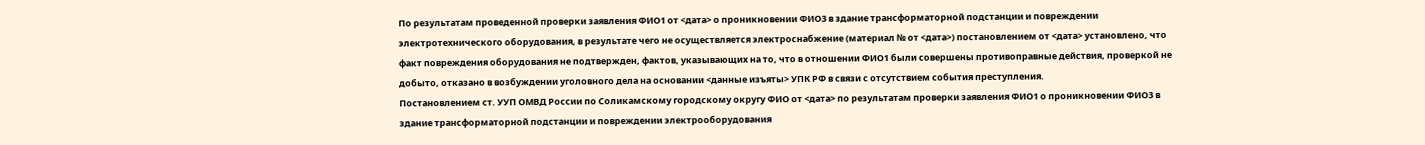По результатам проведенной проверки заявления ФИО1 от <дата> о проникновении ФИО3 в здание трансформаторной подстанции и повреждении электротехнического оборудования, в результате чего не осуществляется электроснабжение (материал № от <дата>) постановлением от <дата> установлено, что факт повреждения оборудования не подтвержден, фактов, указывающих на то, что в отношении ФИО1 были совершены противоправные действия, проверкой не добыто, отказано в возбуждении уголовного дела на основании <данные изъяты> УПК РФ в связи с отсутствием события преступления.
Постановлением ст. УУП ОМВД России по Соликамскому городскому округу ФИО от <дата> по результатам проверки заявления ФИО1 о проникновении ФИО3 в здание трансформаторной подстанции и повреждении электрооборудования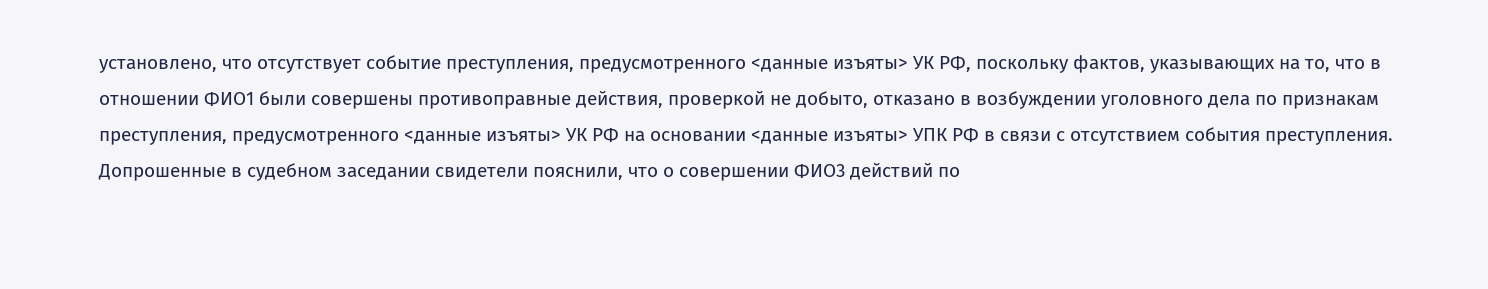установлено, что отсутствует событие преступления, предусмотренного <данные изъяты> УК РФ, поскольку фактов, указывающих на то, что в отношении ФИО1 были совершены противоправные действия, проверкой не добыто, отказано в возбуждении уголовного дела по признакам преступления, предусмотренного <данные изъяты> УК РФ на основании <данные изъяты> УПК РФ в связи с отсутствием события преступления.
Допрошенные в судебном заседании свидетели пояснили, что о совершении ФИО3 действий по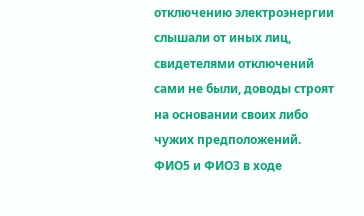отключению электроэнергии слышали от иных лиц, свидетелями отключений сами не были, доводы строят на основании своих либо чужих предположений.
ФИО5 и ФИО3 в ходе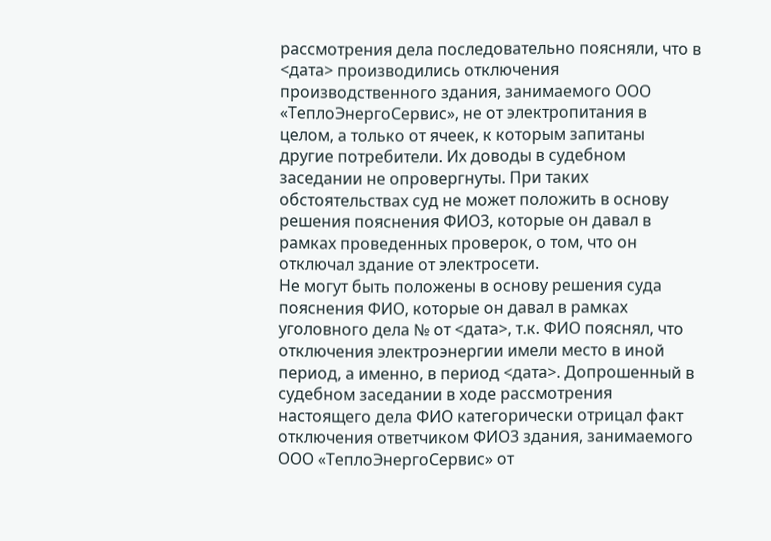рассмотрения дела последовательно поясняли, что в <дата> производились отключения производственного здания, занимаемого ООО «ТеплоЭнергоСервис», не от электропитания в целом, а только от ячеек, к которым запитаны другие потребители. Их доводы в судебном заседании не опровергнуты. При таких обстоятельствах суд не может положить в основу решения пояснения ФИО3, которые он давал в рамках проведенных проверок, о том, что он отключал здание от электросети.
Не могут быть положены в основу решения суда пояснения ФИО, которые он давал в рамках уголовного дела № от <дата>, т.к. ФИО пояснял, что отключения электроэнергии имели место в иной период, а именно, в период <дата>. Допрошенный в судебном заседании в ходе рассмотрения настоящего дела ФИО категорически отрицал факт отключения ответчиком ФИО3 здания, занимаемого ООО «ТеплоЭнергоСервис» от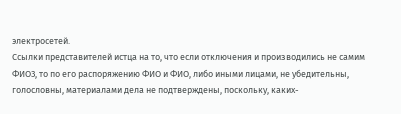электросетей.
Ссылки представителей истца на то, что если отключения и производились не самим ФИО3, то по его распоряжению ФИО и ФИО, либо иными лицами, не убедительны, голословны, материалами дела не подтверждены, поскольку, каких-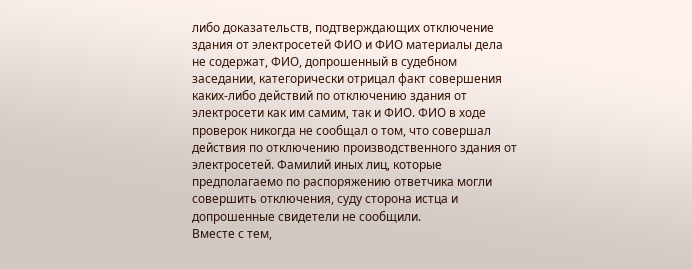либо доказательств, подтверждающих отключение здания от электросетей ФИО и ФИО материалы дела не содержат, ФИО, допрошенный в судебном заседании, категорически отрицал факт совершения каких-либо действий по отключению здания от электросети как им самим, так и ФИО. ФИО в ходе проверок никогда не сообщал о том, что совершал действия по отключению производственного здания от электросетей. Фамилий иных лиц, которые предполагаемо по распоряжению ответчика могли совершить отключения, суду сторона истца и допрошенные свидетели не сообщили.
Вместе с тем,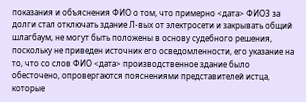показания и объяснения ФИО о том, что примерно <дата> ФИО3 за долги стал отключать здание Л-вых от электросети и закрывать общий шлагбаум, не могут быть положены в основу судебного решения, поскольку не приведен источник его осведомленности, его указание на то, что со слов ФИО <дата> производственное здание было обесточено, опровергаются пояснениями представителей истца, которые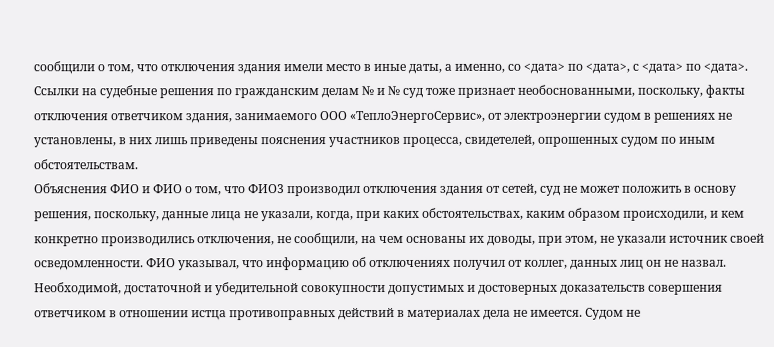сообщили о том, что отключения здания имели место в иные даты, а именно, со <дата> по <дата>, с <дата> по <дата>.
Ссылки на судебные решения по гражданским делам № и № суд тоже признает необоснованными, поскольку, факты отключения ответчиком здания, занимаемого ООО «ТеплоЭнергоСервис», от электроэнергии судом в решениях не установлены, в них лишь приведены пояснения участников процесса, свидетелей, опрошенных судом по иным обстоятельствам.
Объяснения ФИО и ФИО о том, что ФИО3 производил отключения здания от сетей, суд не может положить в основу решения, поскольку, данные лица не указали, когда, при каких обстоятельствах, каким образом происходили, и кем конкретно производились отключения, не сообщили, на чем основаны их доводы, при этом, не указали источник своей осведомленности. ФИО указывал, что информацию об отключениях получил от коллег, данных лиц он не назвал.
Необходимой, достаточной и убедительной совокупности допустимых и достоверных доказательств совершения ответчиком в отношении истца противоправных действий в материалах дела не имеется. Судом не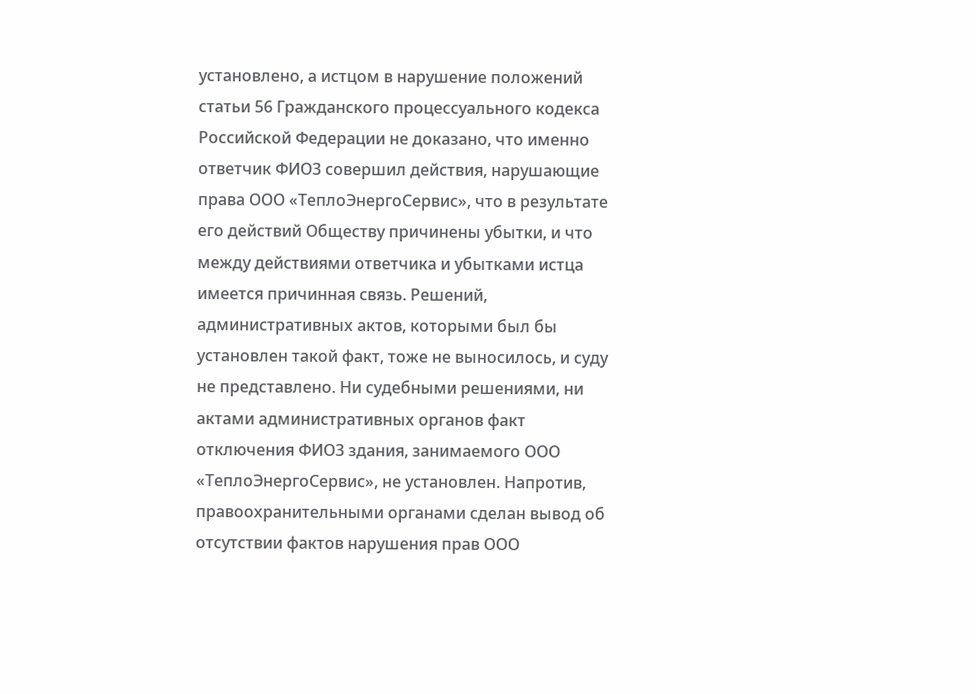установлено, а истцом в нарушение положений статьи 56 Гражданского процессуального кодекса Российской Федерации не доказано, что именно ответчик ФИО3 совершил действия, нарушающие права ООО «ТеплоЭнергоСервис», что в результате его действий Обществу причинены убытки, и что между действиями ответчика и убытками истца имеется причинная связь. Решений, административных актов, которыми был бы установлен такой факт, тоже не выносилось, и суду не представлено. Ни судебными решениями, ни актами административных органов факт отключения ФИО3 здания, занимаемого ООО «ТеплоЭнергоСервис», не установлен. Напротив, правоохранительными органами сделан вывод об отсутствии фактов нарушения прав ООО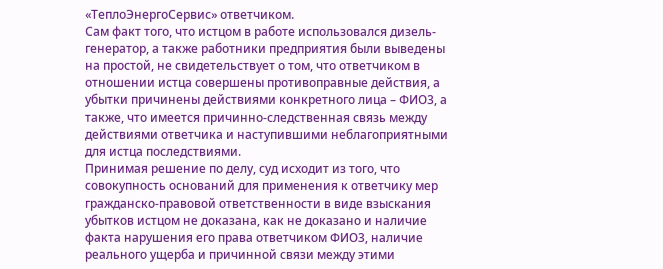«ТеплоЭнергоСервис» ответчиком.
Сам факт того, что истцом в работе использовался дизель-генератор, а также работники предприятия были выведены на простой, не свидетельствует о том, что ответчиком в отношении истца совершены противоправные действия, а убытки причинены действиями конкретного лица – ФИО3, а также, что имеется причинно-следственная связь между действиями ответчика и наступившими неблагоприятными для истца последствиями.
Принимая решение по делу, суд исходит из того, что совокупность оснований для применения к ответчику мер гражданско-правовой ответственности в виде взыскания убытков истцом не доказана, как не доказано и наличие факта нарушения его права ответчиком ФИО3, наличие реального ущерба и причинной связи между этими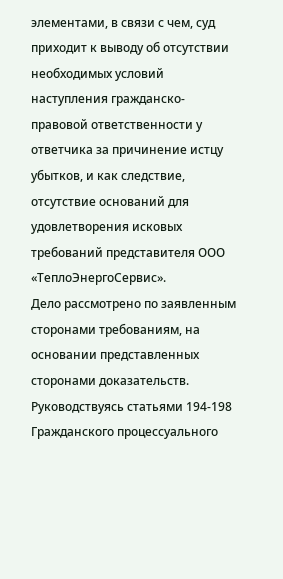элементами, в связи с чем, суд приходит к выводу об отсутствии необходимых условий наступления гражданско-правовой ответственности у ответчика за причинение истцу убытков, и как следствие, отсутствие оснований для удовлетворения исковых требований представителя ООО «ТеплоЭнергоСервис».
Дело рассмотрено по заявленным сторонами требованиям, на основании представленных сторонами доказательств.
Руководствуясь статьями 194-198 Гражданского процессуального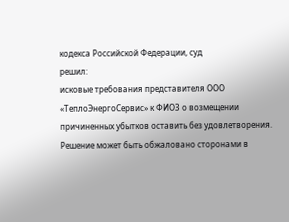кодекса Российской Федерации, суд
решил:
исковые требования представителя ООО «ТеплоЭнергоСервис» к ФИО3 о возмещении причиненных убытков оставить без удовлетворения.
Решение может быть обжаловано сторонами в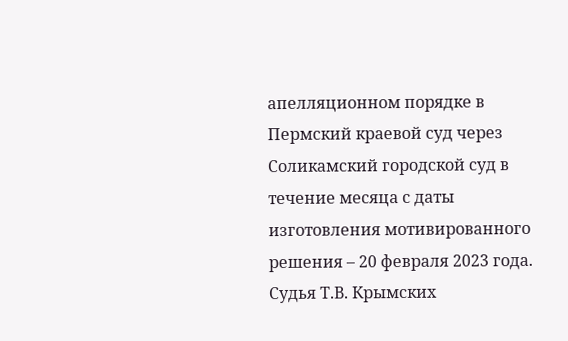апелляционном порядке в Пермский краевой суд через Соликамский городской суд в течение месяца с даты изготовления мотивированного решения – 20 февраля 2023 года.
Судья Т.В. Крымских